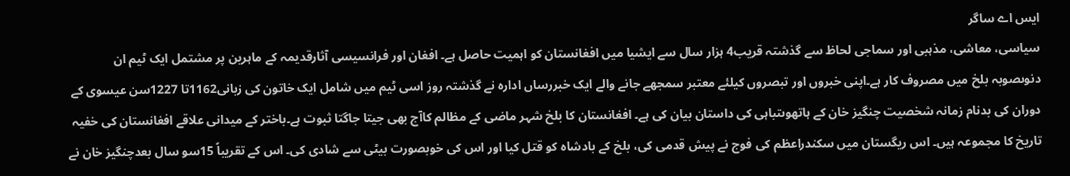ایس اے ساگر
سیاسی، معاشی، مذہبی اور سماجی لحاظ سے گذشتہ قریب4 ہزار سال سے ایشیا میں افغانستان کو اہمیت حاصل ہے۔ افغان اور فرانسیسی آثارقدیمہ کے ماہرین پر مشتمل ایک ٹیم ان دنوںصوبہ بلخ میں مصروف کار ہے۔اپنی خبروں اور تبصروں کیلئے معتبر سمجھے جانے والے ایک خبررساں ادارہ نے گذشتہ روز اسی ٹیم میں شامل ایک خاتون کی زبانی1162تا 1227سن عیسوی کے دوران کی بدنام زمانہ شخصیت چنگیز خان کے ہاتھوںتباہی کی داستان بیان کی ہے۔ افغانستان کا بلخ شہر ماضی کے مظالم کاآج بھی جیتا جاگتا ثبوت ہے۔باختر کے میدانی علاقے افغانستان کی خفیہ تاریخ کا مجموعہ ہیں۔ اس ریگستان میں سکندراعظم کی فوج نے پیش قدمی کی، بلخ کے بادشاہ کو قتل کیا اور اس کی خوبصورت بیٹی سے شادی کی۔ اس کے تقریباً 15سو سال بعدچنگیز خان نے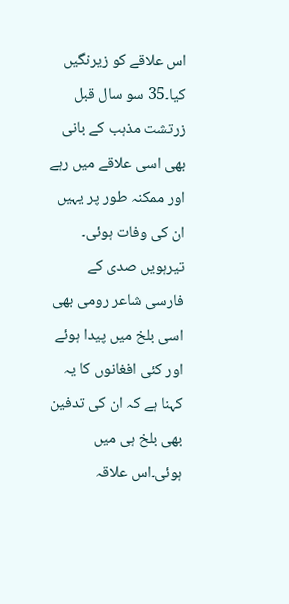اس علاقے کو زیرنگیں کیا۔35 سو سال قبل زرتشت مذہب کے بانی بھی اسی علاقے میں رہے اور ممکنہ طور پر یہیں ان کی وفات ہوئی۔ تیرہویں صدی کے فارسی شاعر رومی بھی اسی بلخ میں پیدا ہوئے اور کئی افغانوں کا یہ کہنا ہے کہ ان کی تدفین بھی بلخ ہی میں ہوئی۔اس علاقہ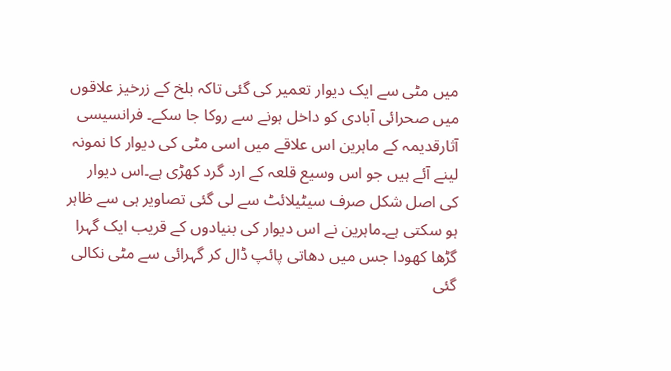میں مٹی سے ایک دیوار تعمیر کی گئی تاکہ بلخ کے زرخیز علاقوں میں صحرائی آبادی کو داخل ہونے سے روکا جا سکے۔ فرانسیسی آثارقدیمہ کے ماہرین اس علاقے میں اسی مٹی کی دیوار کا نمونہ لینے آئے ہیں جو اس وسیع قلعہ کے ارد گرد کھڑی ہے۔اس دیوار کی اصل شکل صرف سیٹیلائٹ سے لی گئی تصاویر ہی سے ظاہر ہو سکتی ہے۔ماہرین نے اس دیوار کی بنیادوں کے قریب ایک گہرا گڑھا کھودا جس میں دھاتی پائپ ڈال کر گہرائی سے مٹی نکالی گئی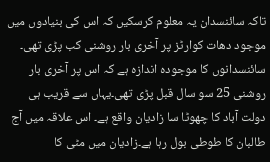تاکہ سائنسدان یہ معلوم کرسکیں کہ اس کی بنیادوں میں موجود دھات کوارٹز پر آخری بار روشنی کب پڑی تھی۔ سائنسدانوں کا موجودہ اندازہ ہے کہ اس پر آخری بار روشنی 25 سو سال قبل پڑی تھی۔یہاں سے قریب ہی دولت آباد کا چھوٹا سا زادیان واقع ہے۔ اس علاقہ میں آج طالبان کا طوطی بول رہا ہے۔زادیان میں مٹی کا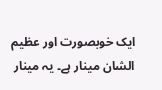ایک خوبصورت اور عظیم الشان مینار ہے۔ یہ مینار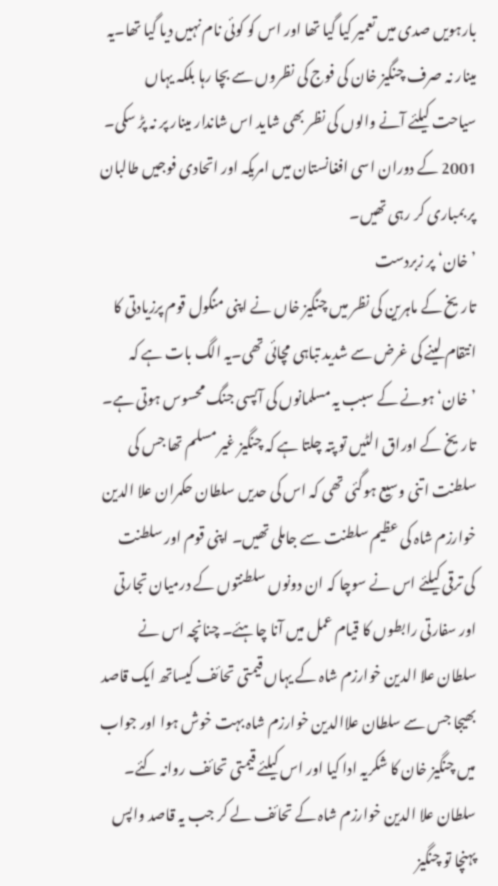بارہویں صدی میں تعمیر کیا گیا تھا اور اس کو کوئی نام نہیں دیا گیا تھا۔یہ مینار نہ صرف چنگیز خان کی فوج کی نظروں سے بچا رہا بلکہ یہاں سیاحت کیلئے آنے والوں کی نظر بھی شاید اس شاندار مینار پر نہ پڑ سکی۔ 2001 کے دوران اسی افغانستان میں امریکہ اور اتحادی فوجیں طالبان پر بمباری کر رہی تھیں۔
’خان‘ پر زبردست
تاریخ کے ماہرین کی نظر میں چنگیز خاں نے اپنی منگول قوم پرزیادتی کا انتقام لینے کی غرض سے شدید تباہی مچائی تھی۔یہ الگ بات ہے کہ ’خان‘ ہونے کے سبب یہ مسلمانوں کی آپسی جنگ محسوس ہوتی ہے۔ تاریخ کے اوراق الٹیں تو پتہ چلتا ہے کہ چنگیز غیر مسلم تھا جس کی سلطنت اتنی وسیع ہوگئی تھی کہ اس کی حدیں سلطان حکمران علا الدین خوارزم شاہ کی عظیم سلطنت سے جاملی تھیں۔ اپنی قوم اور سلطنت کی ترقی کیلئے اس نے سوچا کہ ان دونوں سلطنتوں کے درمیان تجارتی اور سفارتی رابطوں کا قیام عمل میں آنا چاہئے۔ چنانچہ اس نے سلطان علا الدین خوارزم شاہ کے یہاں قیمتی تحائف کیساتھ ایک قاصد بھیجا جس سے سلطان علاالدین خوارزم شاہ بہت خوش ہوا اور جواب میں چنگیز خان کا شکریہ ادا کیا اور اس کیلئے قیمتی تحائف روانہ کئے۔ سلطان علا الدین خوارزم شاہ کے تحائف لے کر جب یہ قاصد واپس پہنچا تو چنگیز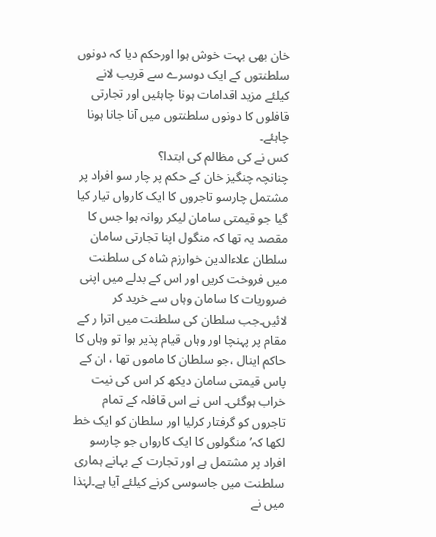خان بھی بہت خوش ہوا اورحکم دیا کہ دونوں سلطنتوں کے ایک دوسرے سے قریب لانے کیلئے مزید اقدامات ہونا چاہئیں اور تجارتی قافلوں کا دونوں سلطنتوں میں آنا جانا ہونا چاہئے۔
کس نے کی مظالم کی ابتدا؟
چنانچہ چنگیز خان کے حکم پر چار سو افراد پر مشتمل چارسو تاجروں کا ایک کارواں تیار کیا گیا جو قیمتی سامان لیکر روانہ ہوا جس کا مقصد یہ تھا کہ منگول اپنا تجارتی سامان سلطان علاءالدین خوارزم شاہ کی سلطنت میں فروخت کریں اور اس کے بدلے میں اپنی ضروریات کا سامان وہاں سے خرید کر لائیں۔جب سلطان کی سلطنت میں اترا ر کے مقام پر پہنچا اور وہاں قیام پذیر ہوا تو وہاں کا حاکم اینال ،جو سلطان کا ماموں تھا ، ان کے پاس قیمتی سامان دیکھ کر اس کی نیت خراب ہوگئی۔ اس نے اس قافلہ کے تمام تاجروں کو گرفتار کرلیا اور سلطان کو ایک خط لکھا کہ’ منگولوں کا ایک کارواں جو چارسو افراد پر مشتمل ہے اور تجارت کے بہانے ہماری سلطنت میں جاسوسی کرنے کیلئے آیا ہے۔لہٰذا میں نے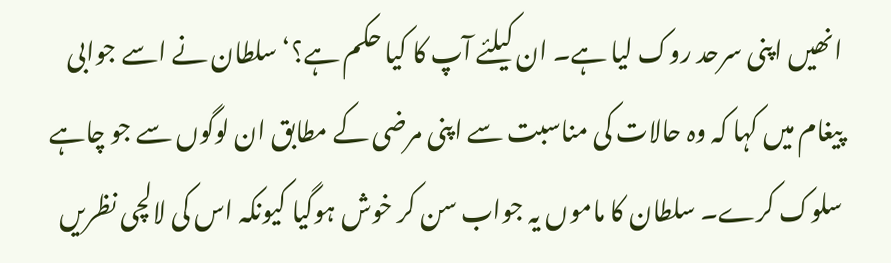انھیں اپنی سرحد روک لیا ہے۔ ان کیلئے آپ کا کیا حکم ہے؟‘ سلطان نے اسے جوابی پیغام میں کہا کہ وہ حالات کی مناسبت سے اپنی مرضی کے مطابق ان لوگوں سے جو چاہے سلوک کرے۔ سلطان کا ماموں یہ جواب سن کر خوش ہوگیا کیونکہ اس کی لالچی نظریں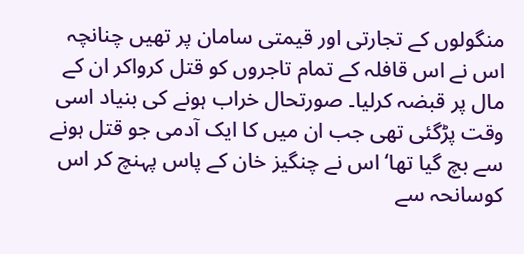منگولوں کے تجارتی اور قیمتی سامان پر تھیں چنانچہ اس نے اس قافلہ کے تمام تاجروں کو قتل کرواکر ان کے مال پر قبضہ کرلیا۔ صورتحال خراب ہونے کی بنیاد اسی وقت پڑگئی تھی جب ان میں کا ایک آدمی جو قتل ہونے سے بچ گیا تھا‘ اس نے چنگیز خان کے پاس پہنچ کر اس کوسانحہ سے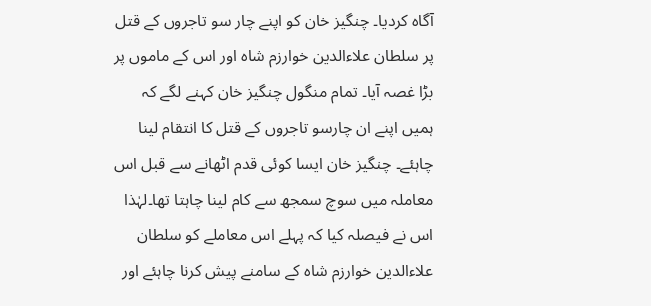آگاہ کردیا۔ چنگیز خان کو اپنے چار سو تاجروں کے قتل پر سلطان علاءالدین خوارزم شاہ اور اس کے ماموں پر بڑا غصہ آیا۔ تمام منگول چنگیز خان کہنے لگے کہ ہمیں اپنے ان چارسو تاجروں کے قتل کا انتقام لینا چاہئے۔ چنگیز خان ایسا کوئی قدم اٹھانے سے قبل اس معاملہ میں سوچ سمجھ سے کام لینا چاہتا تھا۔لہٰذا اس نے فیصلہ کیا کہ پہلے اس معاملے کو سلطان علاءالدین خوارزم شاہ کے سامنے پیش کرنا چاہئے اور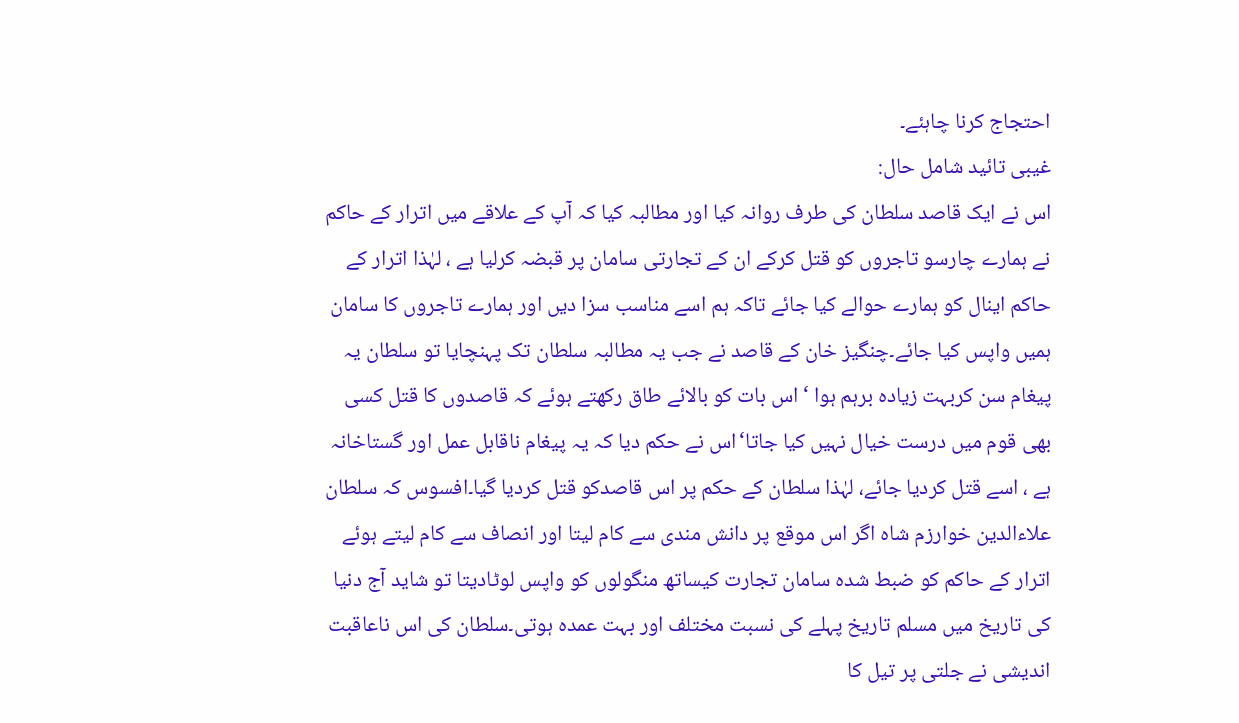احتجاج کرنا چاہئے۔
غیبی تائید شامل حال:
اس نے ایک قاصد سلطان کی طرف روانہ کیا اور مطالبہ کیا کہ آپ کے علاقے میں اترار کے حاکم نے ہمارے چارسو تاجروں کو قتل کرکے ان کے تجارتی سامان پر قبضہ کرلیا ہے ، لہٰذا اترار کے حاکم اینال کو ہمارے حوالے کیا جائے تاکہ ہم اسے مناسب سزا دیں اور ہمارے تاجروں کا سامان ہمیں واپس کیا جائے۔چنگیز خان کے قاصد نے جب یہ مطالبہ سلطان تک پہنچایا تو سلطان یہ پیغام سن کربہت زیادہ برہم ہوا ‘ اس بات کو بالائے طاق رکھتے ہوئے کہ قاصدوں کا قتل کسی بھی قوم میں درست خیال نہیں کیا جاتا‘اس نے حکم دیا کہ یہ پیغام ناقابل عمل اور گستاخانہ ہے ، اسے قتل کردیا جائے، لہٰذا سلطان کے حکم پر اس قاصدکو قتل کردیا گیا۔افسوس کہ سلطان علاءالدین خوارزم شاہ اگر اس موقع پر دانش مندی سے کام لیتا اور انصاف سے کام لیتے ہوئے اترار کے حاکم کو ضبط شدہ سامان تجارت کیساتھ منگولوں کو واپس لوٹادیتا تو شاید آج دنیا کی تاریخ میں مسلم تاریخ پہلے کی نسبت مختلف اور بہت عمدہ ہوتی۔سلطان کی اس ناعاقبت اندیشی نے جلتی پر تیل کا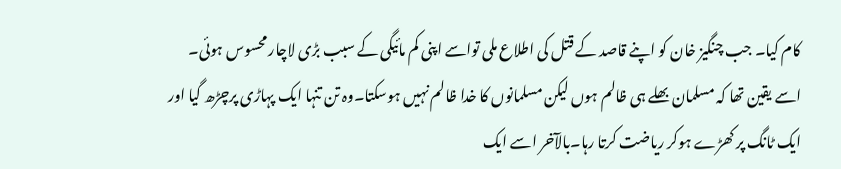کام کیا۔ جب چنگیز خان کو اپنے قاصد کے قتل کی اطلاع ملی تواسے اپنی کم مائیگی کے سبب بڑی لاچار محسوس ہوئی۔ اسے یقین تھا کہ مسلمان بھلے ہی ظالم ہوں لیکن مسلمانوں کا خدا ظالم نہیں ہوسکتا۔وہ تن تنہا ایک پہاڑی پرچڑھ گیا اور ایک ٹانگ پر کھڑے ہوکر ریاضت کرتا رہا۔بالآخر اسے ایک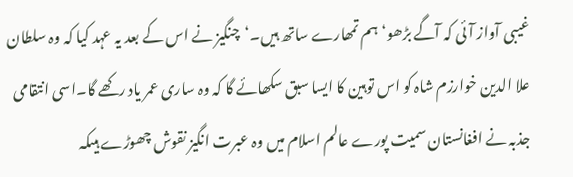غیبی آواز آئی کہ آگے بڑھو‘ ہم تمھارے ساتھ ہیں۔‘چنگیز نے اس کے بعد یہ عہد کیا کہ وہ سلطان علا الدین خوارزم شاہ کو اس توہین کا ایسا سبق سکھائے گا کہ وہ ساری عمر یاد رکھے گا۔اسی انتقامی جذبہ نے افغانستان سمیت پورے عالم اسلام میں وہ عبرت انگیز نقوش چھوڑے ہیںکہ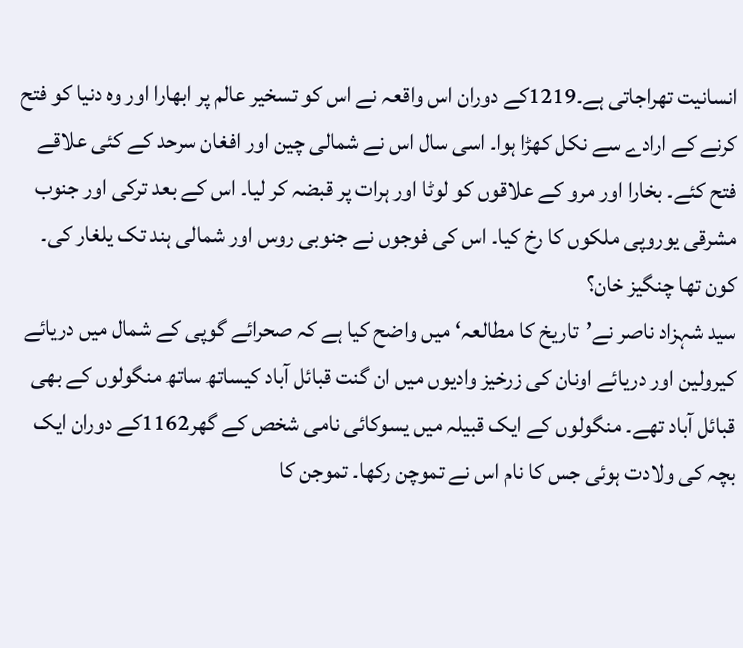انسانیت تھراجاتی ہے۔1219کے دوران اس واقعہ نے اس کو تسخیر عالم پر ابھارا اور وہ دنیا کو فتح کرنے کے ارادے سے نکل کھڑا ہوا۔ اسی سال اس نے شمالی چین اور افغان سرحد کے کئی علاقے فتح کئے۔ بخارا اور مرو کے علاقوں کو لوٹا اور ہرات پر قبضہ کر لیا۔ اس کے بعد ترکی اور جنوب مشرقی یوروپی ملکوں کا رخ کیا۔ اس کی فوجوں نے جنوبی روس اور شمالی ہند تک یلغار کی۔
کون تھا چنگیز خان؟
سید شہزاد ناصر نے’تاریخ کا مطالعہ‘ میں واضح کیا ہے کہ صحرائے گوپی کے شمال میں دریائے کیرولین اور دریائے اونان کی زرخیز وادیوں میں ان گنت قبائل آباد کیساتھ ساتھ منگولوں کے بھی قبائل آباد تھے۔ منگولوں کے ایک قبیلہ میں یسوکائی نامی شخص کے گھر1162کے دوران ایک بچہ کی ولادت ہوئی جس کا نام اس نے تموچن رکھا۔ تموجن کا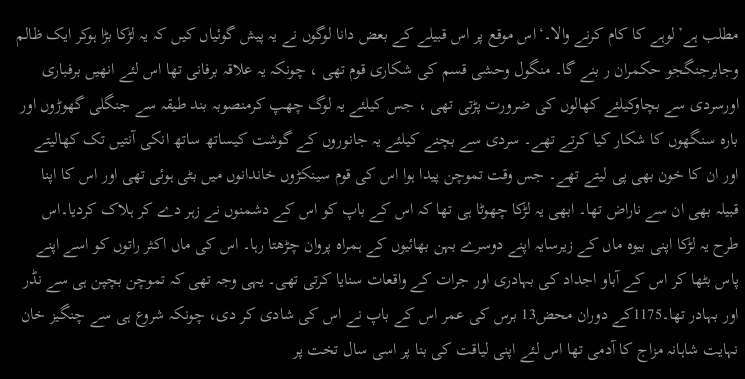مطلب ہے’لوہے کا کام کرنے والا۔‘اس موقع پر اس قبیلے کے بعض دانا لوگوں نے یہ پیش گوئیاں کیں کہ یہ لڑکا بڑا ہوکر ایک ظالم وجابرجنگجو حکمران ر بنے گا۔ منگول وحشی قسم کی شکاری قوم تھی ، چونکہ یہ علاقہ برفانی تھا اس لئے انھیں برفباری اورسردی سے بچاوکیلئے کھالوں کی ضرورت پڑتی تھی ، جس کیلئے یہ لوگ چھپ کرمنصوبہ بند طیقہ سے جنگلی گھوڑوں اور بارہ سنگھوں کا شکار کیا کرتے تھے۔ سردی سے بچنے کیلئے یہ جانوروں کے گوشت کیساتھ ساتھ انکی آنتیں تک کھالیتے اور ان کا خون بھی پی لیتے تھے۔ جس وقت تموچن پیدا ہوا اس کی قوم سینکڑوں خاندانوں میں بٹی ہوئی تھی اور اس کا اپنا قبیلہ بھی ان سے ناراض تھا۔ ابھی یہ لڑکا چھوٹا ہی تھا کہ اس کے باپ کو اس کے دشمنوں نے زہر دے کر ہلاک کردیا۔اس طرح یہ لڑکا اپنی بیوہ ماں کے زیرسایہ اپنے دوسرے بہن بھائیوں کے ہمراہ پروان چڑھتا رہا۔ اس کی ماں اکثر راتوں کو اسے اپنے پاس بٹھا کر اس کے آباو اجداد کی بہادری اور جرات کے واقعات سنایا کرتی تھی۔ یہی وجہ تھی کہ تموچن بچپن ہی سے نڈر اور بہادر تھا۔1175کے دوران محض13 برس کی عمر اس کے باپ نے اس کی شادی کر دی، چونکہ شروع ہی سے چنگیز خان نہایت شاہانہ مزاج کا آدمی تھا اس لئے اپنی لیاقت کی بنا پر اسی سال تخت پر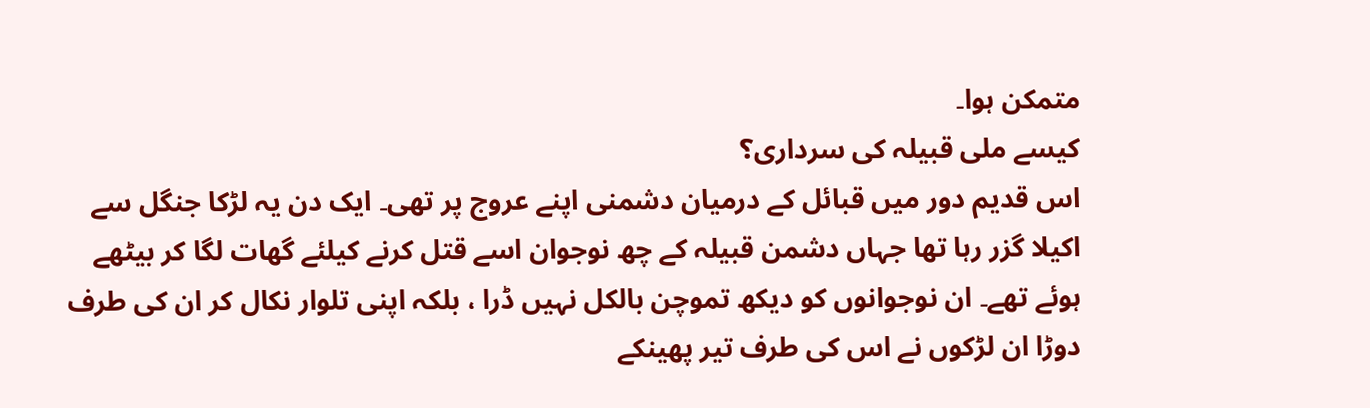متمکن ہوا۔
کیسے ملی قبیلہ کی سرداری؟
اس قدیم دور میں قبائل کے درمیان دشمنی اپنے عروج پر تھی۔ ایک دن یہ لڑکا جنگل سے اکیلا گزر رہا تھا جہاں دشمن قبیلہ کے چھ نوجوان اسے قتل کرنے کیلئے گھات لگا کر بیٹھے ہوئے تھے۔ ان نوجوانوں کو دیکھ تموچن بالکل نہیں ڈرا ، بلکہ اپنی تلوار نکال کر ان کی طرف دوڑا ان لڑکوں نے اس کی طرف تیر پھینکے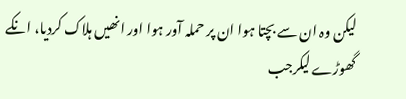لیکن وہ ان سے بچتا ہوا ان پر حملہ آور ہوا اور انھیں ہلاک کردیا، انکے گھوڑے لیکرجب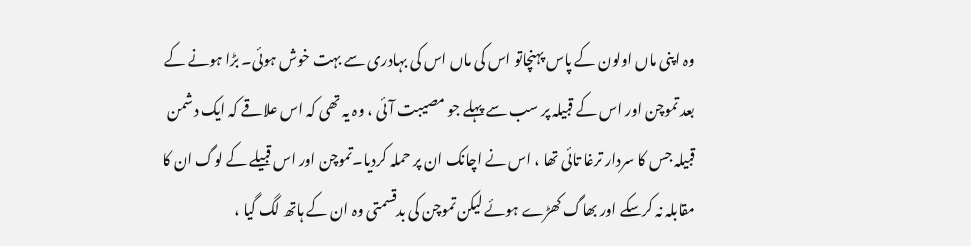وہ اپنی ماں اولون کے پاس پہنچاتو اس کی ماں اس کی بہادری سے بہت خوش ہوئی۔ بڑا ہونے کے بعد تموچن اور اس کے قبیلہ پر سب سے پہلے جو مصیبت آئی ، وہ یہ تھی کہ اس علاقے کہ ایک دشمن قبیلہ جس کا سردار ترغا تائی تھا ، اس نے اچانک ان پر حملہ کردیا۔تموچن اور اس قبیلے کے لوگ ان کا مقابلہ نہ کرسکے اور بھاگ کھڑے ہوئے لیکن تموچن کی بدقسمتی وہ ان کے ہاتھ لگ گیا ،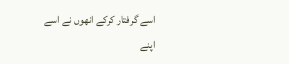اسے گرفتار کرکے انھوں نے اسے اپنے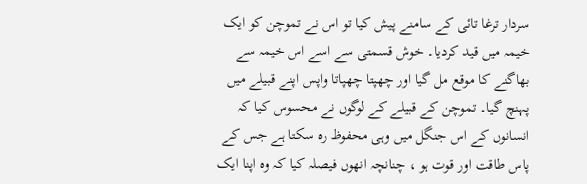سردار ترغا تائی کے سامنے پیش کیا تو اس نے تموچن کو ایک خیمہ میں قید کردیا۔ خوش قسمتی سے اسے اس خیمہ سے بھاگنے کا موقع مل گیا اور چھپتا چھپاتا واپس اپنے قبیلے میں پہنچ گیا۔ تموچن کے قبیلے کے لوگوں نے محسوس کیا کہ انسانوں کے اس جنگل میں وہی محفوظ رہ سکتا ہے جس کے پاس طاقت اور قوت ہو ، چنانچہ انھوں فیصلہ کیا کہ وہ اپنا ایک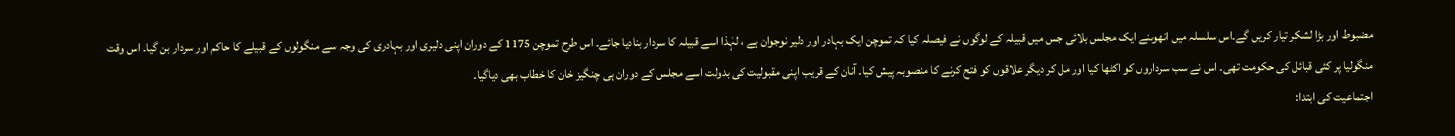مضبوط اور بڑا لشکر تیار کریں گے۔اس سلسلہ میں انھوںنے ایک مجلس بلائی جس میں قبیلہ کے لوگوں نے فیصلہ کیا کہ تموچن ایک بہادر اور دلیر نوجوان ہے ، لہٰذا اسے قبیلہ کا سردار بنادیا جائے۔ اس طرح تموچن 1175 کے دوران اپنی دلیری اور بہادری کی وجہ سے منگولوں کے قبیلے کا حاکم اور سردار بن گیا۔ اس وقت منگولیا پر کئی قبائل کی حکومت تھی۔ اس نے سب سرداروں کو اکٹھا کیا اور مل کر دیگر علاقوں کو فتح کرنے کا منصوبہ پیش کیا۔ آنان کے قریب اپنی مقبولیت کی بدولت اسے مجلس کے دوران ہی چنگیز خان کا خطاب بھی دیاگیا۔
اجتماعیت کی ابتدا: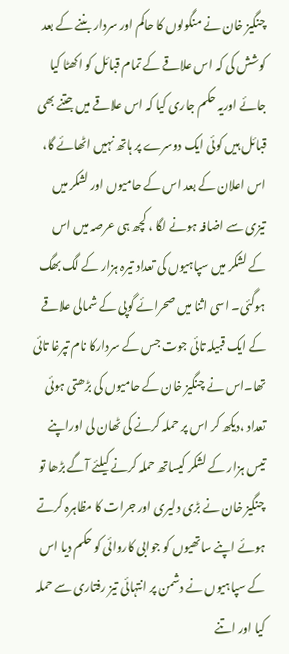چنگیز خان نے منگولوں کا حاکم اور سردار بننے کے بعد کوشش کی کہ اس علاقے کے تمام قبائل کو اکھٹا کیا جائے اوریہ حکم جاری کیا کہ اس علاقے میں جتنے بھی قبائل ہیں کوئی ایک دوسرے پر ہاتھ نہیں اٹھائے گا، اس اعلان کے بعد اس کے حامیوں اور لشکر میں تیزی سے اضافہ ہونے لگا ، کچھ ہی عرصہ میں اس کے لشکر میں سپاہیوں کی تعداد تیرہ ہزار کے لگ بھگ ہوگئی۔ اسی اثنا میں صحرائے گوپی کے شمالی علاقے کے ایک قبیلہ تائی جوت جس کے سردارکا نام تپرغا تائی تھا۔اس نے چنگیز خان کے حامیوں کی بڑھتی ہوئی تعداد ،دیکھ کر اس پر حملہ کرنے کی ٹھان لی اوراپنے تیس ہزار کے لشکر کیساتھ حملہ کرنے کیلئے آگے بڑھا تو چنگیز خان نے بڑی دلیری اور جرات کا مظاہرہ کرتے ہوئے اپنے ساتھیوں کو جوابی کاروائی کو حکم دیا اس کے سپاہیوں نے دشمن پر انتہائی تیز رفتاری سے حملہ کیا اور اتنے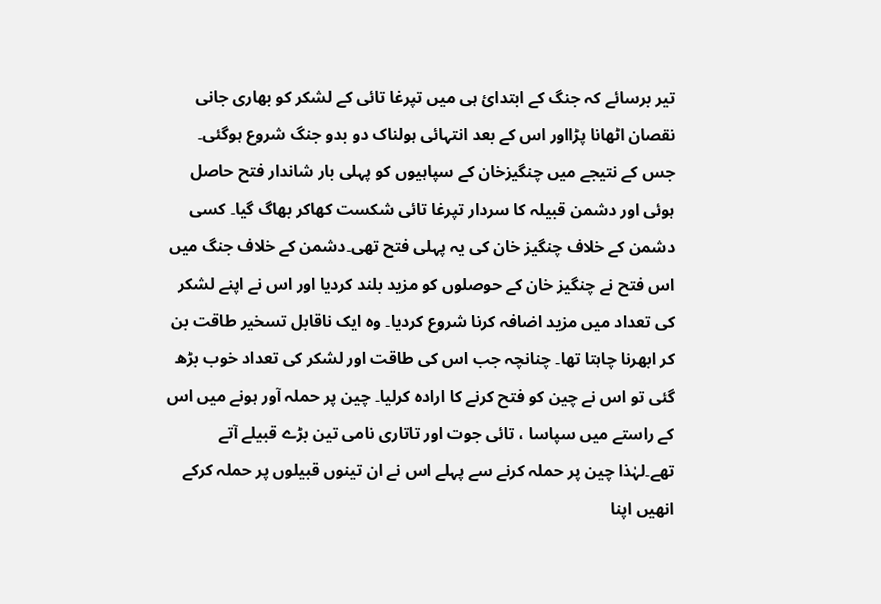تیر برسائے کہ جنگ کے ابتدائ ہی میں تپرغا تائی کے لشکر کو بھاری جانی نقصان اٹھانا پڑااور اس کے بعد انتہائی ہولناک دو بدو جنگ شروع ہوگئی۔ جس کے نتیجے میں چنگیزخان کے سپاہیوں کو پہلی بار شاندار فتح حاصل ہوئی اور دشمن قبیلہ کا سردار تپرغا تائی شکست کھاکر بھاگ گیا۔ کسی دشمن کے خلاف چنگیز خان کی یہ پہلی فتح تھی۔دشمن کے خلاف جنگ میں اس فتح نے چنگیز خان کے حوصلوں کو مزید بلند کردیا اور اس نے اپنے لشکر کی تعداد میں مزید اضافہ کرنا شروع کردیا۔ وہ ایک ناقابل تسخیر طاقت بن کر ابھرنا چاہتا تھا۔ چنانچہ جب اس کی طاقت اور لشکر کی تعداد خوب بڑھ گئی تو اس نے چین کو فتح کرنے کا ارادہ کرلیا۔ چین پر حملہ آور ہونے میں اس کے راستے میں سپاسا ، تائی جوت اور تاتاری نامی تین بڑے قبیلے آتے تھے۔لہٰذا چین پر حملہ کرنے سے پہلے اس نے ان تینوں قبیلوں پر حملہ کرکے انھیں اپنا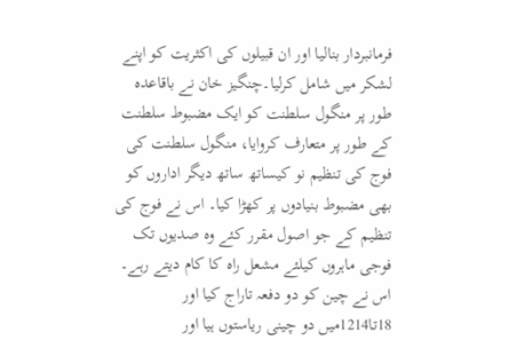فرمانبردار بنالیا اور ان قبیلوں کی اکثریت کو اپنے لشکر میں شامل کرلیا۔چنگیز خان نے باقاعدہ طور پر منگول سلطنت کو ایک مضبوط سلطنت کے طور پر متعارف کروایا، منگول سلطنت کی فوج کی تنظیم نو کیساتھ ساتھ دیگر اداروں کو بھی مضبوط بنیادوں پر کھڑا کیا۔ اس نے فوج کی تنظیم کے جو اصول مقرر کئے وہ صدیوں تک فوجی ماہروں کیلئے مشعل راہ کا کام دیتے رہے۔ اس نے چین کو دو دفعہ تاراج کیا اور 18تا1214میں دو چینی ریاستوں ہیا اور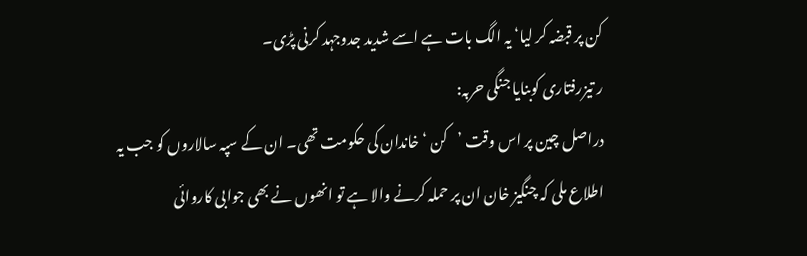کن پر قبضہ کر لیا‘ یہ الگ بات ہے اسے شدید جدوجہد کرنی پڑی۔
ر تیزرفتاری کوبنایا جنگی حربہ:
دراصل چین پر اس وقت ’کن ‘ خاندان کی حکومت تھی۔ ان کے سپہ سالاروں کو جب یہ اطلاع ملی کہ چنگیز خان ان پر حملہ کرنے والا ہے تو انھوں نے بھی جوابی کاروائی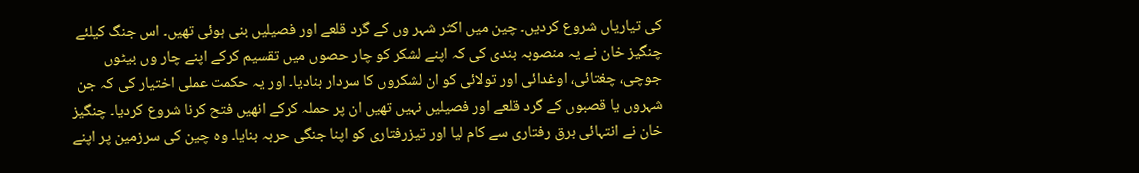کی تیاریاں شروع کردیں۔ چین میں اکثر شہر وں کے گرد قلعے اور فصیلیں بنی ہوئی تھیں۔ اس جنگ کیلئے چنگیز خان نے یہ منصوبہ بندی کی کہ اپنے لشکر کو چار حصوں میں تقسیم کرکے اپنے چار وں بیٹوں جوچی، چغتائی، اوغدائی اور تولائی کو ان لشکروں کا سردار بنادیا۔ اور یہ حکمت عملی اختیار کی کہ جن شہروں یا قصبوں کے گرد قلعے اور فصیلیں نہیں تھیں ان پر حملہ کرکے انھیں فتح کرنا شروع کردیا۔ چنگیز خان نے انتہائی برق رفتاری سے کام لیا اور تیزرفتاری کو اپنا جنگی حربہ بنایا۔ وہ چین کی سرزمین پر اپنے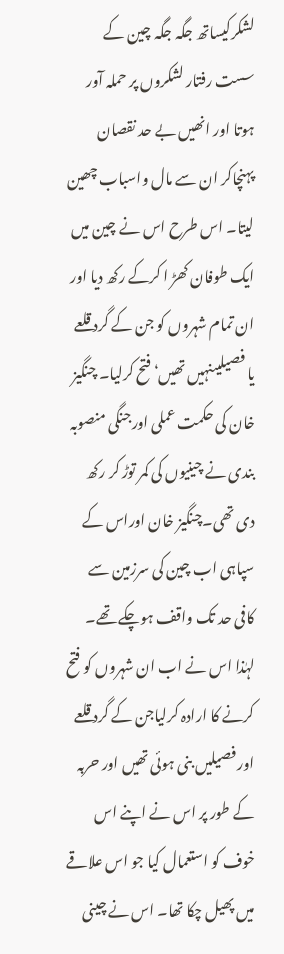لشکرکیساتھ جگہ جگہ چین کے سست رفتار لشکروں پر حملہ آور ہوتا اور انھیں بے حد نقصان پہنچاکر ان سے مال واسباب چھین لیتا۔ اس طرح اس نے چین میں ایک طوفان کھڑ ا کرکے رکھ دیا اور ان تمام شہروں کو جن کے گرد قلعے یا فصیلیںنہیں تھیں‘ فتح کرلیا۔ چنگیز خان کی حکمت عملی اورجنگی منصوبہ بندی نے چینیوں کی کمر توڑ کر رکھ دی تھی۔چنگیز خان اوراس کے سپاہی اب چین کی سرزمین سے کافی حد تک واقف ہوچکے تھے۔ لہٰذا اس نے اب ان شہروں کو فتح کرنے کا ارادہ کرلیاجن کے گرد قلعے اور فصیلیں بنی ہوئی تھیں اور حربہ کے طور پر اس نے اپنے اس خوف کو استعمال کیا جو اس علاقے میں پھیل چکا تھا۔ اس نے چینی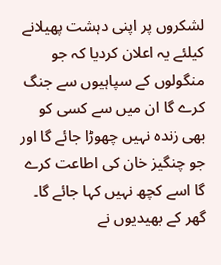لشکروں پر اپنی دہشت پھیلانے کیلئے یہ اعلان کردیا کہ جو منگولوں کے سپاہیوں سے جنگ کرے گا ان میں سے کسی کو بھی زندہ نہیں چھوڑا جائے گا اور جو چنگیز خان کی اطاعت کرے گا اسے کچھ نہیں کہا جائے گا۔
گھر کے بھیدیوں نے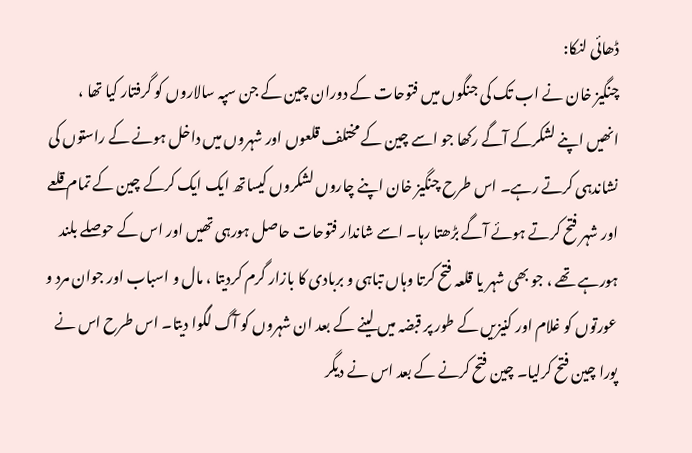ڈھائی لنکا:
چنگیز خان نے اب تک کی جنگوں میں فتوحات کے دوران چین کے جن سپہ سالاروں کو گرفتار کیا تھا ، انھیں اپنے لشکرکے آگے رکھا جو اسے چین کے مختلف قلعوں اور شہروں میں داخل ہونے کے راستوں کی نشاندہی کرتے رہے۔ اس طرح چنگیز خان اپنے چاروں لشکروں کیساتھ ایک ایک کرکے چین کے تمام قلعے اور شہر فتح کرتے ہوئے آگے بڑھتا رہا۔ اسے شاندار فتوحات حاصل ہورہی تھیں اور اس کے حوصلے بلند ہورہے تھے ، جو بھی شہر یا قلعہ فتح کرتا وہاں تباہی و بربادی کا بازار گرم کردیتا ، مال و اسباب اور جوان مرد و عورتوں کو غلام اور کنیزیں کے طور پر قبضہ میں لینے کے بعد ان شہروں کو آگ لگوا دیتا۔ اس طرح اس نے پورا چین فتح کرلیا۔ چین فتح کرنے کے بعد اس نے دیگر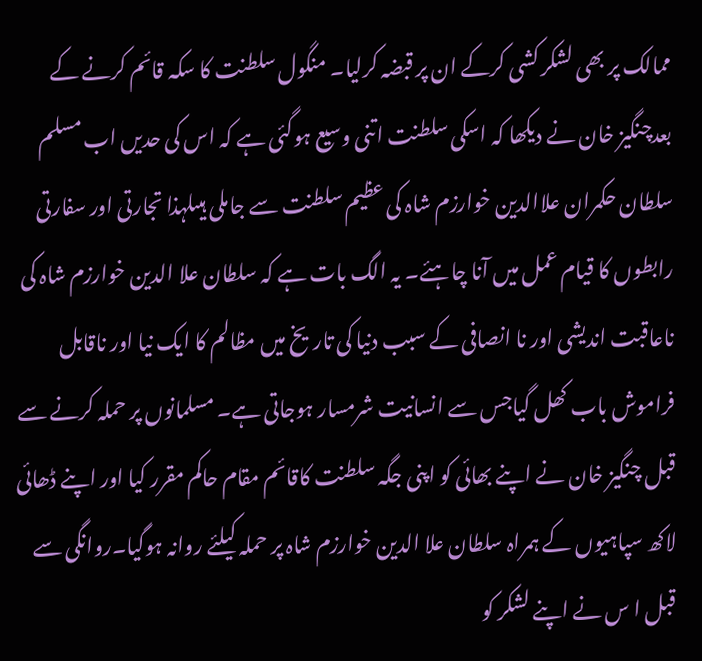ممالک پر بھی لشکر کشی کرکے ان پر قبضہ کرلیا۔ منگول سلطنت کا سکہ قائم کرنے کے بعدچنگیز خان نے دیکھا کہ اسکی سلطنت اتنی وسیع ہوگئی ہے کہ اس کی حدیں اب مسلم سلطان حکمران علاالدین خوارزم شاہ کی عظیم سلطنت سے جاملی ہیںلہذا تجارتی اور سفارتی رابطوں کا قیام عمل میں آنا چاہئے۔ یہ الگ بات ہے کہ سلطان علا الدین خوارزم شاہ کی ناعاقبت اندیشی اور نا انصافی کے سبب دنیا کی تاریخ میں مظالم کا ایک نیا اور ناقابل فراموش باب کھل گیاجس سے انسانیت شرمسار ہوجاتی ہے۔ مسلمانوں پر حملہ کرنے سے قبل چنگیز خان نے اپنے بھائی کو اپنی جگہ سلطنت کاقائم مقام حاکم مقرر کیا اور اپنے ڈھائی لاکھ سپاہیوں کے ہمراہ سلطان علا الدین خوارزم شاہ پر حملہ کیلئے روانہ ہوگیا۔روانگی سے قبل ا س نے اپنے لشکر کو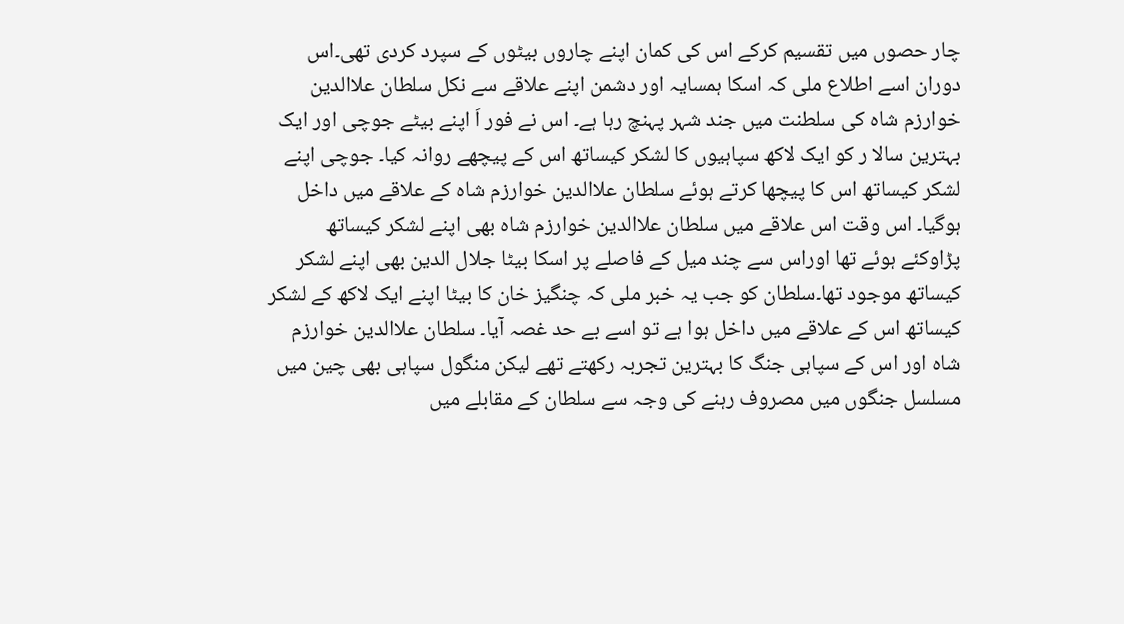چار حصوں میں تقسیم کرکے اس کی کمان اپنے چاروں بیٹوں کے سپرد کردی تھی۔اس دوران اسے اطلاع ملی کہ اسکا ہمسایہ اور دشمن اپنے علاقے سے نکل سلطان علاالدین خوارزم شاہ کی سلطنت میں جند شہر پہنچ رہا ہے۔ اس نے فور اَ اپنے بیٹے جوچی اور ایک بہترین سالا ر کو ایک لاکھ سپاہیوں کا لشکر کیساتھ اس کے پیچھے روانہ کیا۔ جوچی اپنے لشکر کیساتھ اس کا پیچھا کرتے ہوئے سلطان علاالدین خوارزم شاہ کے علاقے میں داخل ہوگیا۔ اس وقت اس علاقے میں سلطان علاالدین خوارزم شاہ بھی اپنے لشکر کیساتھ پڑاوکئے ہوئے تھا اوراس سے چند میل کے فاصلے پر اسکا بیٹا جلال الدین بھی اپنے لشکر کیساتھ موجود تھا۔سلطان کو جب یہ خبر ملی کہ چنگیز خان کا بیٹا اپنے ایک لاکھ کے لشکر کیساتھ اس کے علاقے میں داخل ہوا ہے تو اسے بے حد غصہ آیا۔ سلطان علاالدین خوارزم شاہ اور اس کے سپاہی جنگ کا بہترین تجربہ رکھتے تھے لیکن منگول سپاہی بھی چین میں مسلسل جنگوں میں مصروف رہنے کی وجہ سے سلطان کے مقابلے میں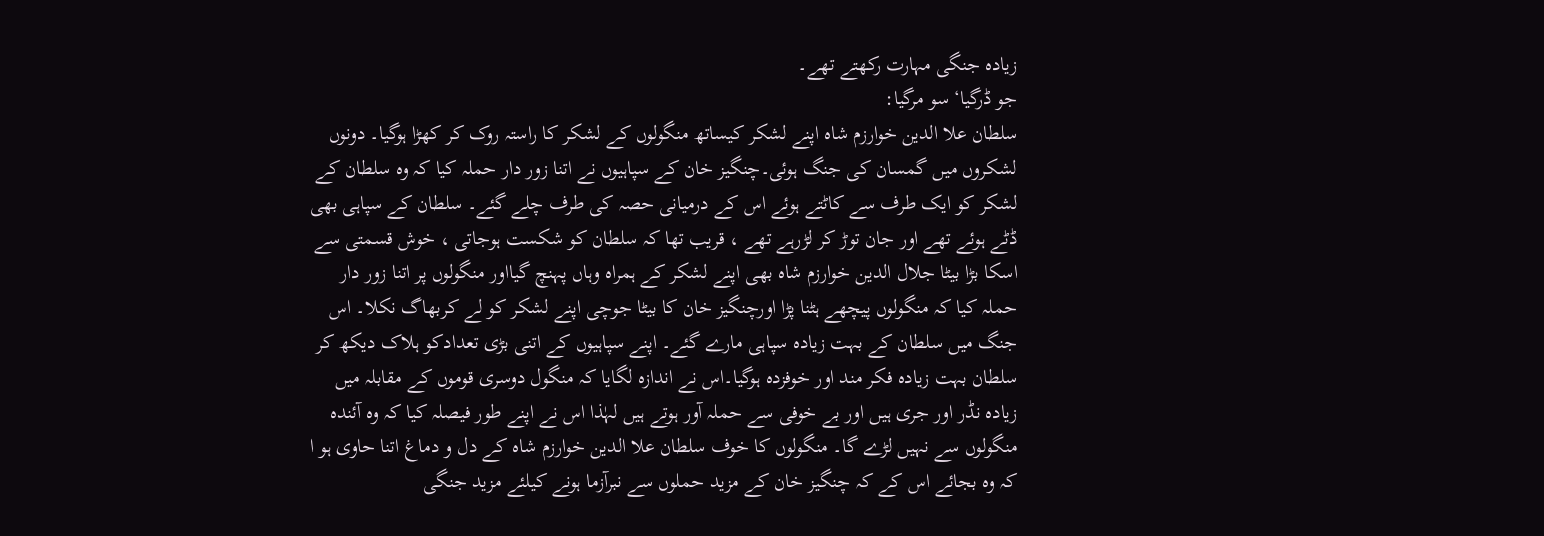زیادہ جنگی مہارت رکھتے تھے۔
جو ڈرگیا‘ سو مرگیا:
سلطان علا الدین خوارزم شاہ اپنے لشکر کیساتھ منگولوں کے لشکر کا راستہ روک کر کھڑا ہوگیا۔ دونوں لشکروں میں گمسان کی جنگ ہوئی۔چنگیز خان کے سپاہیوں نے اتنا زور دار حملہ کیا کہ وہ سلطان کے لشکر کو ایک طرف سے کاٹتے ہوئے اس کے درمیانی حصہ کی طرف چلے گئے۔ سلطان کے سپاہی بھی ڈٹے ہوئے تھے اور جان توڑ کر لڑرہے تھے ، قریب تھا کہ سلطان کو شکست ہوجاتی ، خوش قسمتی سے اسکا بڑا بیٹا جلال الدین خوارزم شاہ بھی اپنے لشکر کے ہمراہ وہاں پہنچ گیااور منگولوں پر اتنا زور دار حملہ کیا کہ منگولوں پیچھے ہٹنا پڑا اورچنگیز خان کا بیٹا جوچی اپنے لشکر کو لے کربھاگ نکلا۔ اس جنگ میں سلطان کے بہت زیادہ سپاہی مارے گئے۔ اپنے سپاہیوں کے اتنی بڑی تعدادکو ہلاک دیکھ کر سلطان بہت زیادہ فکر مند اور خوفزدہ ہوگیا۔اس نے اندازہ لگایا کہ منگول دوسری قوموں کے مقابلہ میں زیادہ نڈر اور جری ہیں اور بے خوفی سے حملہ آور ہوتے ہیں لہٰذا اس نے اپنے طور فیصلہ کیا کہ وہ آئندہ منگولوں سے نہیں لڑے گا۔ منگولوں کا خوف سلطان علا الدین خوارزم شاہ کے دل و دماغ اتنا حاوی ہو ا کہ وہ بجائے اس کے کہ چنگیز خان کے مزید حملوں سے نبرآزما ہونے کیلئے مزید جنگی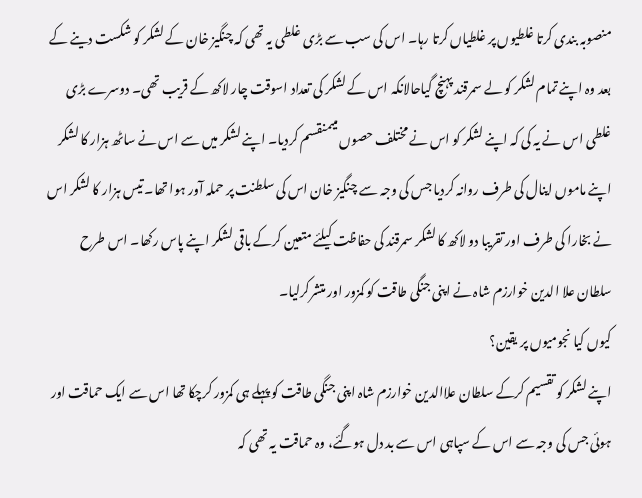منصوبہ بندی کرتا غلطیوں پر غلطیاں کرتا رہا۔ اس کی سب سے بڑی غلطی یہ تھی کہ چنگیز خان کے لشکر کو شکست دینے کے بعد وہ اپنے تمام لشکر کو لے سمرقند پہنچ گیاحالانکہ اس کے لشکر کی تعداد اسوقت چار لاکھ کے قریب تھی۔ دوسرے بڑی غلطی اس نے یہ کی کہ اپنے لشکر کو اس نے مختلف حصوں میںمنقسم کردیا۔ اپنے لشکر میں سے اس نے ساٹھ ہزار کا لشکر اپنے ماموں اینال کی طرف روانہ کردیا جس کی وجہ سے چنگیز خان اس کی سلطنت پر حملہ آور ہوا تھا۔ تیس ہزار کا لشکر اس نے بخارا کی طرف اور تقریبا دو لاکھ کا لشکر سمرقند کی حفاظت کیلئے متعین کرکے باقی لشکر اپنے پاس رکھا۔ اس طرح سلطان علا الدین خوارزم شاہ نے اپنی جنگی طاقت کو کمزور اور متشرکرلیا۔
کیوں کیا نجومیوں پر یقین؟
اپنے لشکر کو تقسیم کرکے سلطان علاالدین خوارزم شاہ اپنی جنگی طاقت کو پہلے ہی کمزور کرچکا تھا اس سے ایک حماقت اور ہوئی جس کی وجہ سے اس کے سپاہی اس سے بد دل ہوگئے، وہ حماقت یہ تھی کہ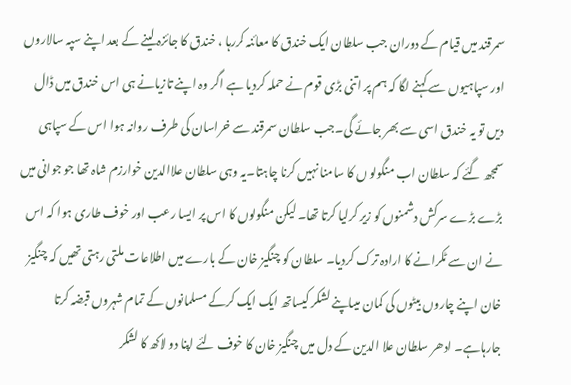سمرقند میں قیام کے دوران جب سلطان ایک خندق کا معائنہ کررہا ، خندق کا جائزہ لینے کے بعد اپنے سپہ سالاروں اور سپاہیوں سے کہنے لگا کہ ہم پر اتنی بڑی قوم نے حملہ کردیا ہے اگر وہ اپنے تازیانے ہی اس خندق میں ڈال دیں تو یہ خندق اسی سے بھر جائے گی۔جب سلطان سمرقند سے خراسان کی طرف روانہ ہوا اس کے سپاہی سمجھ گئے کہ سلطان اب منگولو ں کا سامنا نہیں کرنا چاہتا۔یہ وہی سلطان علاالدین خوارزم شاہ تھا جو جوانی میں بڑے بڑے سرکش دشمنوں کو زیر کرلیا کرتا تھا۔ لیکن منگولوں کا اس پر ایسا رعب اور خوف طاری ہوا کہ اس نے ان سے ٹکرانے کا ارادہ ترک کردیا۔ سلطان کو چنگیز خان کے بارے میں اطلاعات ملتی رہتی تھیں کہ چنگیز خان اپنے چاروں بیٹوں کی کمان میںاپنے لشکر کیساتھ ایک ایک کرکے مسلمانوں کے تمام شہروں قبضہ کرتا جارہاہے۔ ادھر سلطان علا الدین کے دل میں چنگیز خان کا خوف لئے اپنا دو لاکھ کا لشکر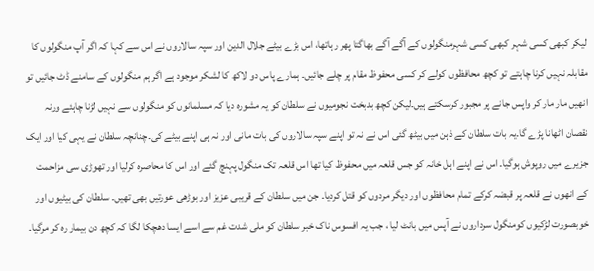لیکر کبھی کسی شہر کبھی کسی شہرمنگولوں کے آگے آگے بھاگتا پھر رہاتھا، اس بڑے بیٹے جلال الدین اور سپہ سالاروں نے اس سے کہا کہ اگر آپ منگولوں کا مقابلہ نہیں کرنا چاہتے تو کچھ محافظوں کولے کر کسی محفوظ مقام پر چلے جائیں۔ ہمارے پاس دو لاکھ کا لشکر موجود ہے اگر ہم منگولوں کے سامنے ڈٹ جائیں تو انھیں مار مار کر واپس جانے پر مجبور کرسکتے ہیں۔لیکن کچھ بدبخت نجومیوں نے سلطان کو یہ مشورہ دیا کہ مسلمانوں کو منگولوں سے نہیں لڑنا چاہئے ورنہ نقصان اٹھانا پڑے گا۔یہ بات سلطان کے ذہن میں بیٹھ گئی اس نے نہ تو اپنے سپہ سالاروں کی بات مانی اور نہ ہی اپنے بیٹے کی۔چنانچہ سلطان نے یہی کیا اور ایک جزیرے میں روپوش ہوگیا۔ اس نے اپنے اہل خانہ کو جس قلعہ میں محفوظ کیا تھا اس قلعہ تک منگول پہنچ گئے اور اس کا محاصرہ کرلیا اور تھوڑی سی مزاحمت کے انھوں نے قلعہ پر قبضہ کرکے تمام محافظوں اور دیگر مردوں کو قتل کردیا۔ جن میں سلطان کے قریبی عزیز اور بوڑھی عورتیں بھی تھیں۔ سلطان کی بیٹیوں اور خوبصورت لڑکیوں کومنگول سرداروں نے آپس میں بانٹ لیا ، جب یہ افسوس ناک خبر سلطان کو ملی شدت غم سے اسے ایسا دھچکا لگا کہ کچھ دن بیمار رہ کر مرگیا۔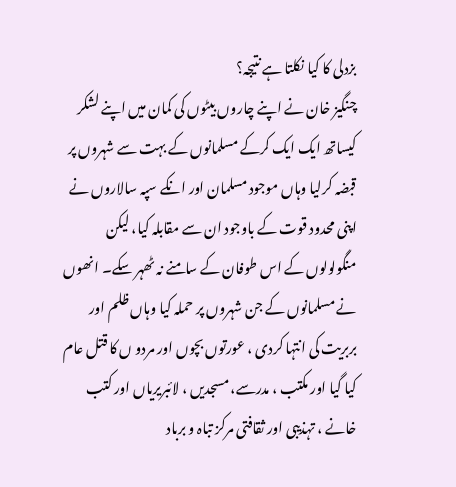بزدلی کا کیا نکلتا ہے نتیجہ؟
چنگیز خان نے اپنے چاروں بیٹوں کی کمان میں اپنے لشکر کیساتھ ایک ایک کرکے مسلمانوں کے بہت سے شہروں پر قبضہ کرلیا وہاں موجود مسلمان اور انکے سپہ سالاروں نے اپنی محدود قوت کے باوجود ان سے مقابلہ کیا، لیکن منگولولوں کے اس طوفان کے سامنے نہ ٹھہر سکے۔ انھوں نے مسلمانوں کے جن شہروں پر حملہ کیا وہاں ظلم اور بربریت کی انتہا کردی ، عورتوں بچوں اور مردو ں کا قتل عام کیا گیا اور مکتب ، مدرسے، مسجدیں ، لائبریریاں اور کتب خانے ، تہذیبی اور ثقافتی مرکز تباہ و برباد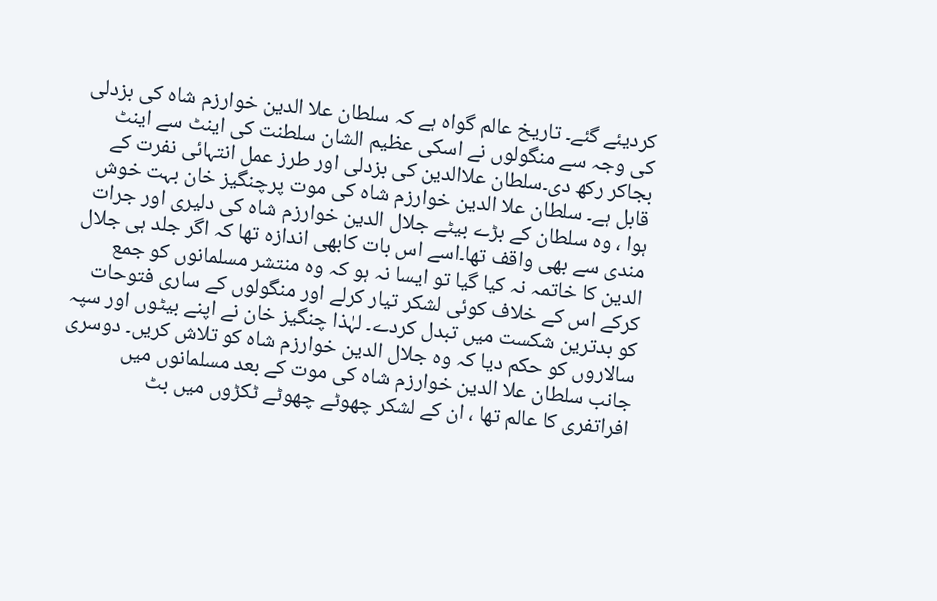کردیئے گئے۔ تاریخ عالم گواہ ہے کہ سلطان علا الدین خوارزم شاہ کی بزدلی کی وجہ سے منگولوں نے اسکی عظیم الشان سلطنت کی اینٹ سے اینٹ بجاکر رکھ دی۔سلطان علاالدین کی بزدلی اور طرز عمل انتہائی نفرت کے قابل ہے۔ سلطان علا الدین خوارزم شاہ کی موت پرچنگیز خان بہت خوش ہوا ، وہ سلطان کے بڑے بیٹے جلال الدین خوارزم شاہ کی دلیری اور جرات مندی سے بھی واقف تھا۔اسے اس بات کابھی اندازہ تھا کہ اگر جلد ہی جلال الدین کا خاتمہ نہ کیا گیا تو ایسا نہ ہو کہ وہ منتشر مسلمانوں کو جمع کرکے اس کے خلاف کوئی لشکر تیار کرلے اور منگولوں کے ساری فتوحات کو بدترین شکست میں تبدل کردے۔ لہٰذا چنگیز خان نے اپنے بیٹوں اور سپہ سالاروں کو حکم دیا کہ وہ جلال الدین خوارزم شاہ کو تلاش کریں۔ دوسری جانب سلطان علا الدین خوارزم شاہ کی موت کے بعد مسلمانوں میں افراتفری کا عالم تھا ، ان کے لشکر چھوٹے چھوٹے ٹکڑوں میں بٹ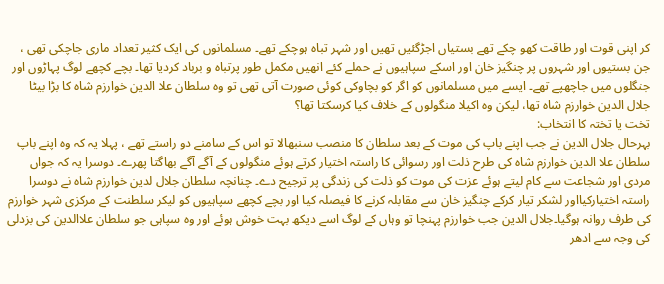کر اپنی قوت اور طاقت کھو چکے تھے بستیاں اجڑگئیں تھیں اور شہر تباہ ہوچکے تھے۔ مسلمانوں کی ایک کثیر تعداد ماری جاچکی تھی ، جن بستیوں اور شہروں پر چنگیز خان اور اسکے سپاہیوں نے حملے کئے انھیں مکمل طور پرتباہ و برباد کردیا تھا۔ بچے کچھے لوگ پہاڑوں اور جنگلوں میں جاچھپے تھے۔ ایسے میں مسلمانوں کو اگر کو بچاوکی کوئی صورت آتی تھی تو وہ سلطان علا الدین خوارزم شاہ کا بڑا بیٹا جلال الدین خوارزم شاہ تھا، لیکن وہ اکیلا منگولوں کے خلاف کیا کرسکتا تھا؟
تخت یا تختہ کا انتخاب:
بہرحال جلال الدین نے جب اپنے باپ کی موت کے بعد سلطان کا منصب سنبھالا تو اس کے سامنے دو راستے تھے ، پہلا یہ کہ وہ اپنے باپ سلطان علا الدین خوارزم شاہ کی طرح ذلت اور رسوائی کا راستہ اختیار کرتے ہوئے منگولوں کے آگے آگے بھاگتا پھرے۔ دوسرا یہ کہ جواں مردی اور شجاعت سے کام لیتے ہوئے عزت کی موت کو ذلت کی زندگی پر ترجیح دے۔ چنانچہ سلطان جلال لدین خوارزم شاہ نے دوسرا راستہ اختیارکیااور لشکر تیار کرکے چنگیز خان سے مقابلہ کرنے کا فیصلہ کیا اور بچے کچھے سپاہیوں کو لیکر سلطنت کے مرکزی شہر خوارزم کی طرف روانہ ہوگیا۔جلال الدین جب خوارزم پہنچا تو وہاں کے لوگ اسے دیکھ بہت خوش ہوئے اور وہ سپاہی جو سلطان علاالدین کی بزدلی کی وجہ سے ادھر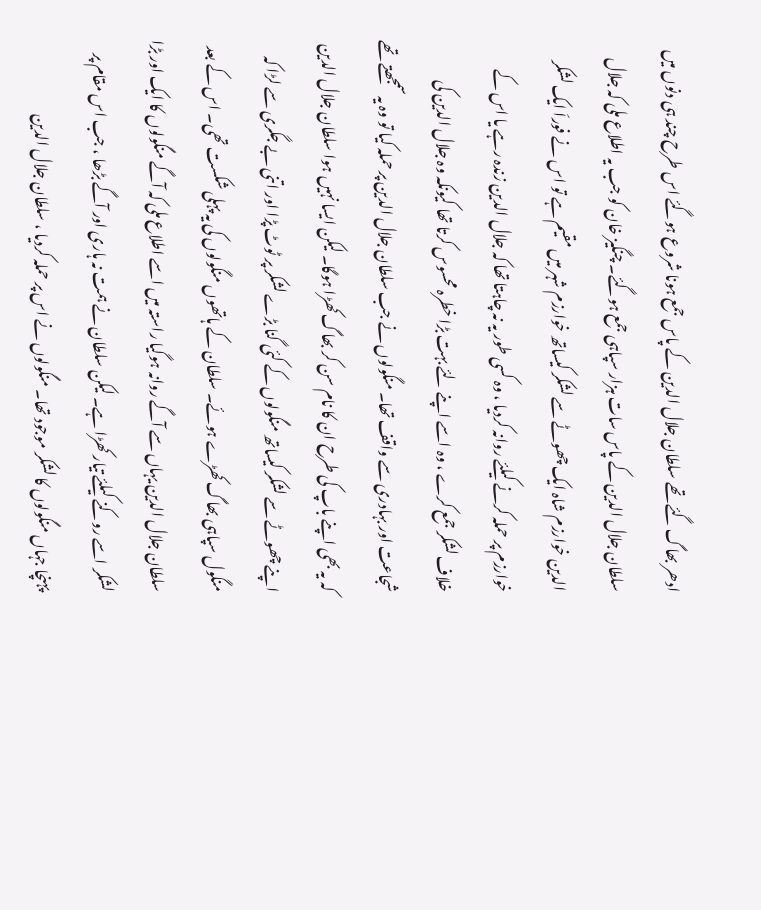ادھر بھاگ گئے تھے سلطان جلال الدین کے پاس جمع ہونا شروع ہوگئے اس طرح چند ہی دنوں میں سلطان جلال الدین کے پاس سات ہزار سپاہی جمع ہوگئے۔ چنگیز خان کو جب یہ اطلاع ملی کہ جلال الدین خوارزم شاہ ایک چھوٹے سے لشکر کیساتھ خوارزم شہر میں مقیم ہے تو اس نے فوراَ ایک لشکر خوارزم پر حملہ کرنے کیلئے روانہ کردیا ، وہ کسی طور یہ نہ چاہتا تھا کہ جلال الدین زندہ رہے یا اس کے خلاف لشکر جمع کرے ، وہ اسے اپنے لئے بہت بڑا خطرہ محسوس کرتا تھا کیونکہ وہ جلال الدین کی شجاعت اور بہادری سے واقف تھا۔ منگولوں نے جب سلطان جلال الدین پر حملہ کیا تو وہ یہ سمجھتے تھے کہ یہ بھی اپنے باپ کی طرح ان کا نام سن کر بھاگ کھڑا ہوگا۔ لیکن ایسا نہیں ہوا سلطان جلال الدین اپنے چھوٹے سے لشکر کیساتھ منگولوں کے کئی گنا بڑے لشکر پر ٹوٹ پڑا اور اتنی بے جگری سے لڑا کہ منگول سپاہی بھاگ کھڑے ہوئے۔ سلطان کے ہاتھوں منگولوں کی یہ پہلی شکست تھی۔ اس کے بعد سلطان جلال الدین یہاں سے آگے روانہ ہوگیا راستہ میں اسے اطلاع ملی کہ آگے منگولوں کا ایک اور بڑا لشکر اسے روکنے کیلئے تیار کھڑا ہے۔ لیکن سلطان نے ہمت نہ ہاری اور آگے بڑھا ، جب اس مقام پر پہنچا جہاں منگولوں کا لشکر موجود تھا۔ منگولوں نے اس پر حملہ کردیا ، سلطان جلال الدین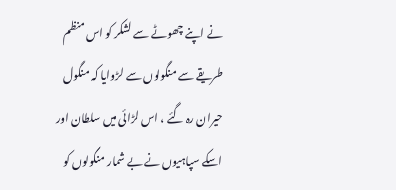نے اپنے چھوٹے سے لشکر کو اس منظم طریقے سے منگولوں سے لڑوایا کہ منگول حیران رہ گئے ، اس لڑائی میں سلطان اور اسکے سپاہیوں نے بے شمار منگولوں کو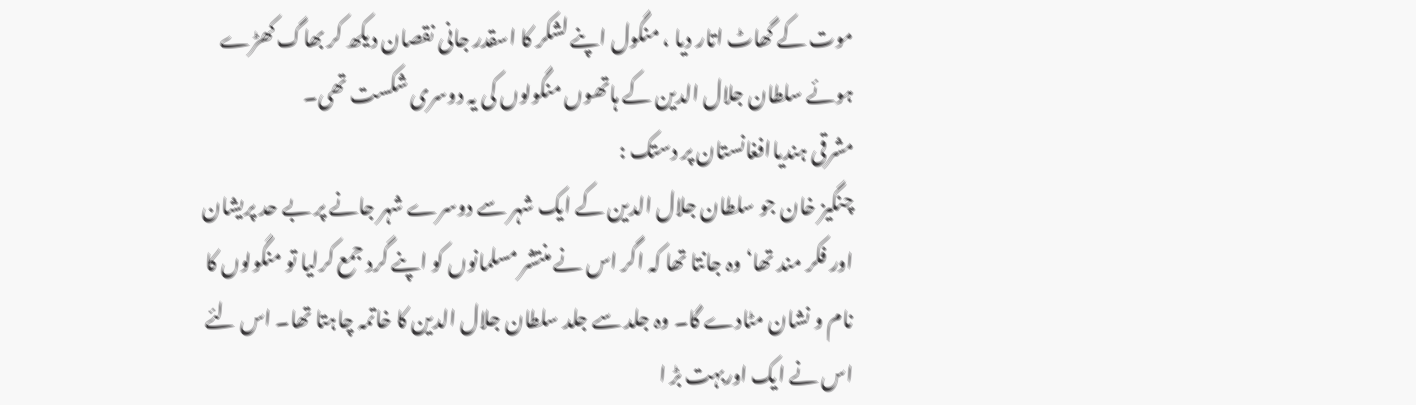موت کے گھاٹ اتار دیا ، منگول اپنے لشکر کا اسقدر جانی نقصان دیکھ کر بھاگ کھڑے ہوئے سلطان جلال الدین کے ہاتھوں منگولوں کی یہ دوسری شکست تھی۔
مشرقی ہندیاافغانستان پر دستک :
چنگیز خان جو سلطان جلال الدین کے ایک شہر سے دوسرے شہر جانے پر بے حد پریشان اور فکر مند تھا‘ وہ جانتا تھا کہ اگر اس نے منتشر مسلمانوں کو اپنے گرد جمع کرلیا تو منگولوں کا نام و نشان مٹادے گا۔ وہ جلد سے جلد سلطان جلال الدین کا خاتمہ چاہتا تھا۔ اس لئے اس نے ایک اوربہت بڑ ا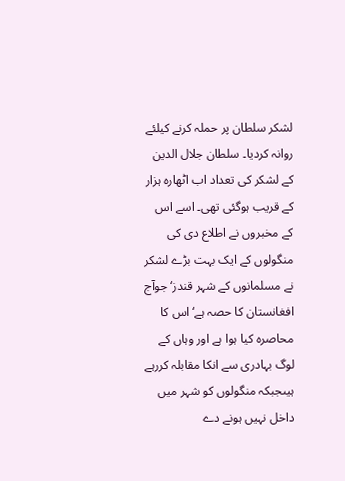لشکر سلطان پر حملہ کرنے کیلئے روانہ کردیا۔ سلطان جلال الدین کے لشکر کی تعداد اب اٹھارہ ہزار کے قریب ہوگئی تھی۔ اسے اس کے مخبروں نے اطلاع دی کی منگولوں کے ایک بہت بڑے لشکر نے مسلمانوں کے شہر قندز‘جوآج افغانستان کا حصہ ہے‘ اس کا محاصرہ کیا ہوا ہے اور وہاں کے لوگ بہادری سے انکا مقابلہ کررہے ہیںجبکہ منگولوں کو شہر میں داخل نہیں ہونے دے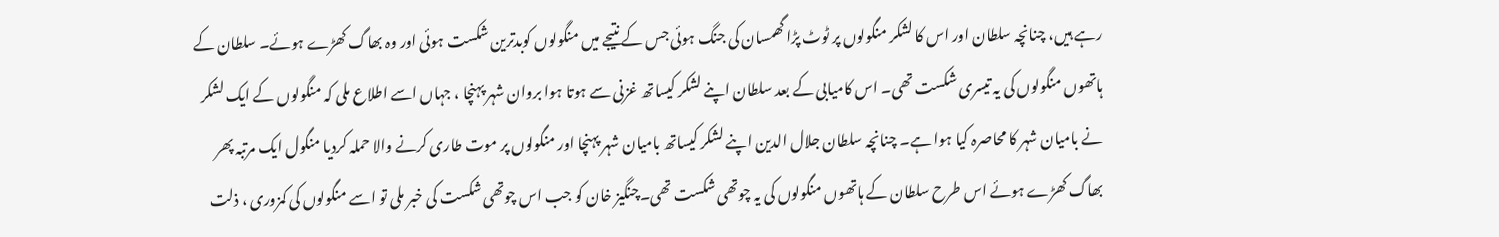رہے ہیں، چنانچہ سلطان اور اس کا لشکر منگولوں پر ٹوٹ پڑا گھمسان کی جنگ ہوئی جس کے نتیجے میں منگولوں کوبدترین شکست ہوئی اور وہ بھاگ کھڑے ہوئے۔ سلطان کے ہاتھوں منگولوں کی یہ تیسری شکست تھی۔ اس کامیابی کے بعد سلطان اپنے لشکر کیساتھ غزنی سے ہوتا ہوا بروان شہر پہنچا ، جہاں اسے اطلاع ملی کہ منگولوں کے ایک لشکر نے بامیان شہر کا محاصرہ کیا ہوا ہے۔ چنانچہ سلطان جلال الدین اپنے لشکر کیساتھ بامیان شہر پہنچا اور منگولوں پر موت طاری کرنے والا حملہ کردیا منگول ایک مرتبہ پھر بھاگ کھڑے ہوئے اس طرح سلطان کے ہاتھوں منگولوں کی یہ چوتھی شکست تھی۔چنگیز خان کو جب اس چوتھی شکست کی خبر ملی تو اسے منگولوں کی کمزوری ، ذلت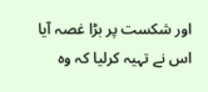اور شکست پر بڑا غصہ آیا اس نے تہیہ کرلیا کہ وہ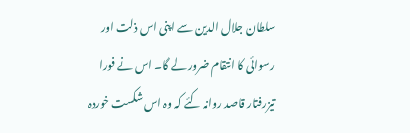سلطان جلال الدین سے اپنی اس ذلت اور رسوائی کا انتقام ضرور لے گا۔ اس نے فورا تیزرفتار قاصد روانہ کئے کہ وہ اس شکست خوردہ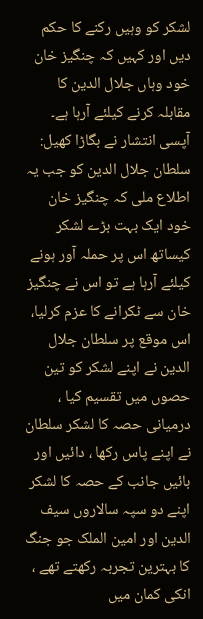لشکر کو وہیں رکنے کا حکم دیں اور کہیں کہ چنگیز خان خود وہاں جلال الدین کا مقابلہ کرنے کیلئے آرہا ہے۔
آپسی انتشار نے بگاڑا کھیل:
سلطان جلال الدین کو جب یہ اطلاع ملی کہ چنگیز خان خود ایک بہت بڑے لشکر کیساتھ اس پر حملہ آور ہونے کیلئے آرہا ہے تو اس نے چنگیز خان سے ٹکرانے کا عزم کرلیا، اس موقع پر سلطان جلال الدین نے اپنے لشکر کو تین حصوں میں تقسیم کیا ، درمیانی حصہ کا لشکر سلطان نے اپنے پاس رکھا ، دائیں اور بائیں جانب کے حصہ کا لشکر اپنے دو سپہ سالاروں سیف الدین اور امین الملک جو جنگ کا بہترین تجربہ رکھتے تھے ، انکی کمان میں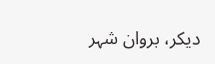دیکر، بروان شہر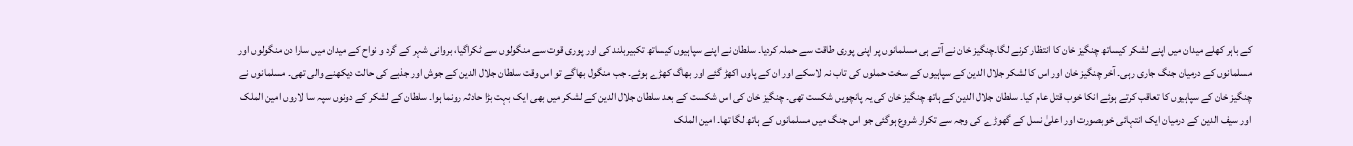کے باہر کھلے میدان میں اپنے لشکر کیساتھ چنگیز خان کا انتظار کرنے لگا۔چنگیز خان نے آتے ہی مسلمانوں پر اپنی پوری طاقت سے حملہ کردیا۔ سلطان نے اپنے سپاہیوں کیساتھ تکبیربلند کی اور پوری قوت سے منگولوں سے ٹکراگیا، بروانی شہر کے گرد و نواح کے میدان میں سارا دن منگولوں اور مسلمانوں کے درمیان جنگ جاری رہی۔ آخر چنگیز خان اور اس کا لشکر جلال الدین کے سپاہیوں کے سخت حملوں کی تاب نہ لاسکے اور ان کے پاوں اکھڑ گئے اور بھاگ کھڑے ہوئے۔ جب منگول بھاگے تو اس وقت سلطان جلال الدین کے جوش اور جذبے کی حالت دیکھنے والی تھی۔ مسلمانوں نے چنگیز خان کے سپاہیوں کا تعاقب کرتے ہوئے انکا خوب قتل عام کیا۔ سلطان جلال الدین کے ہاتھ چنگیز خان کی یہ پانچویں شکست تھی۔ چنگیز خان کی اس شکست کے بعد سلطان جلال الدین کے لشکر میں بھی ایک بہت بڑا حادثہ رونما ہوا۔ سلطان کے لشکر کے دونوں سپہ سا لاروں امین الملک اور سیف الدین کے درمیان ایک انتہائی خوبصورت اور اعلیٰ نسل کے گھوڑے کی وجہ سے تکرار شروع ہوگئی جو اس جنگ میں مسلمانوں کے ہاتھ لگا تھا۔ امین الملک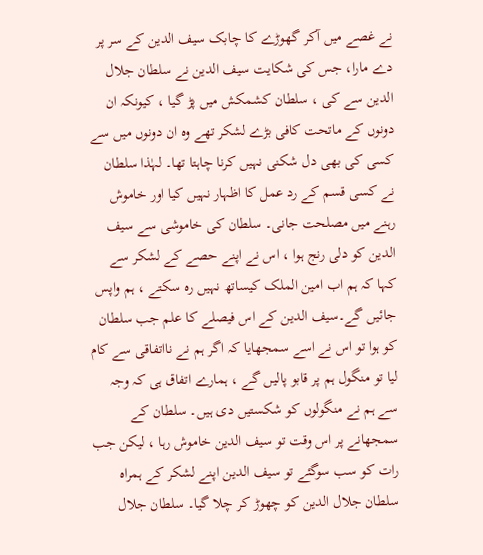نے غصے میں آکر گھوڑے کا چابک سیف الدین کے سر پر دے مارا، جس کی شکایت سیف الدین نے سلطان جلال الدین سے کی ، سلطان کشمکش میں پڑ گیا ، کیونکہ ان دونوں کے ماتحت کافی بڑے لشکر تھے وہ ان دونوں میں سے کسی کی بھی دل شکنی نہیں کرنا چاہتا تھا۔ لہٰذا سلطان نے کسی قسم کے رد عمل کا اظہار نہیں کیا اور خاموش رہنے میں مصلحت جانی۔ سلطان کی خاموشی سے سیف الدین کو دلی رنج ہوا ، اس نے اپنے حصے کے لشکر سے کہا کہ ہم اب امین الملک کیساتھ نہیں رہ سکتے ، ہم واپس جائیں گے۔سیف الدین کے اس فیصلے کا علم جب سلطان کو ہوا تو اس نے اسے سمجھایا کہ اگر ہم نے نااتفاقی سے کام لیا تو منگول ہم پر قابو پالیں گے ، ہمارے اتفاق ہی کہ وجہ سے ہم نے منگولوں کو شکستیں دی ہیں۔ سلطان کے سمجھانے پر اس وقت تو سیف الدین خاموش رہا ، لیکن جب رات کو سب سوگئے تو سیف الدین اپنے لشکر کے ہمراہ سلطان جلال الدین کو چھوڑ کر چلا گیا۔ سلطان جلال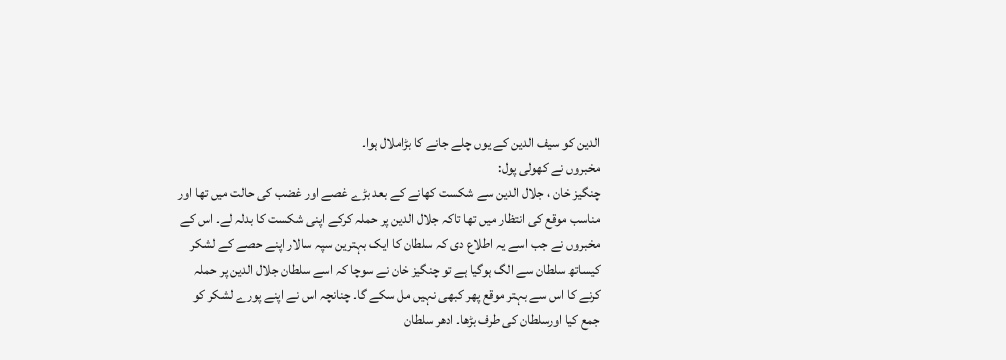الدین کو سیف الدین کے یوں چلے جانے کا بڑاملال ہوا۔
مخبروں نے کھولی پول:
چنگیز خان ، جلال الدین سے شکست کھانے کے بعد بڑے غصے اور غضب کی حالت میں تھا اور مناسب موقع کی انتظار میں تھا تاکہ جلال الدین پر حملہ کرکے اپنی شکست کا بدلہ لے۔ اس کے مخبروں نے جب اسے یہ اطلاع دی کہ سلطان کا ایک بہترین سپہ سالار اپنے حصے کے لشکر کیساتھ سلطان سے الگ ہوگیا ہے تو چنگیز خان نے سوچا کہ اسے سلطان جلال الدین پر حملہ کرنے کا اس سے بہتر موقع پھر کبھی نہیں مل سکے گا۔ چنانچہ اس نے اپنے پورے لشکر کو جمع کیا اورسلطان کی طرف بڑھا۔ ادھر سلطان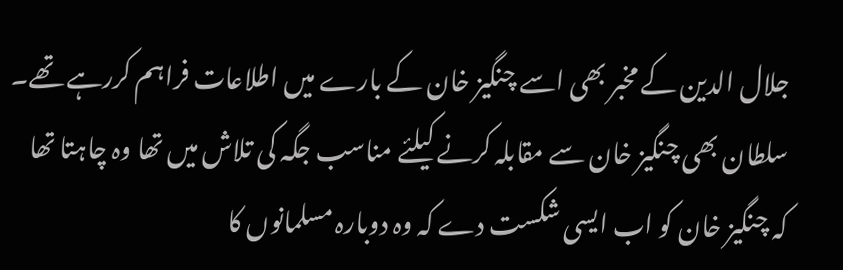جلال الدین کے مخبر بھی اسے چنگیز خان کے بارے میں اطلاعات فراہم کررہے تھے۔ سلطان بھی چنگیز خان سے مقابلہ کرنے کیلئے مناسب جگہ کی تلاش میں تھا وہ چاہتا تھا کہ چنگیز خان کو اب ایسی شکست دے کہ وہ دوبارہ مسلمانوں کا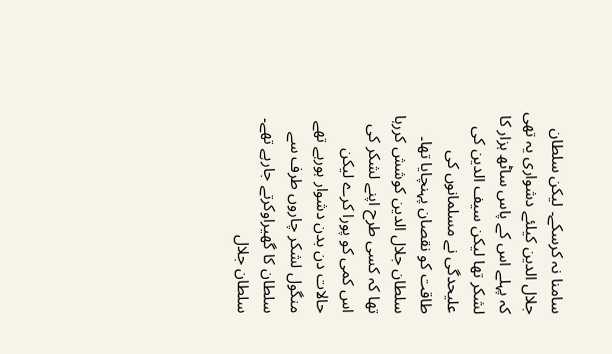سامنا نہ کرسکے۔ لیکن سلطان جلال الدین کیلئے دشواری یہ تھی کہ پہلے اس کے پاس ساٹھ ہزار کا لشکر تھا لیکن سیف الدین کی علیحدگی نے مسلمانوں کی طاقت کو نقصان پہنچایا تھا۔ سلطان جلال الدین کوشش کررہا تھا کہ کسی طرح اپنے لشکر کی اس کمی کو پورا کرے لیکن حالات دن بدن دشوار ہورہے تھے منگول لشکر چاروں طرف سے سلطان کا گھیراوکرتے جارہے تھے۔ سلطان جلال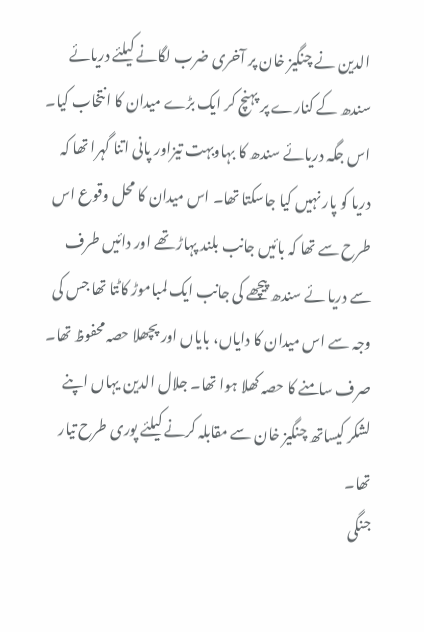الدین نے چنگیز خان پر آخری ضرب لگانے کیلئے دریائے سندھ کے کنارے پر پہنچ کر ایک بڑے میدان کا انتخاب کیا۔ اس جگہ دریائے سندھ کا بہاوبہت تیزاور پانی اتنا گہرا تھا کہ دریا کو پار نہیں کیا جاسکتا تھا۔ اس میدان کا محل وقوع اس طرح سے تھا کہ بائیں جانب بلند پہاڑ تھے اور دائیں طرف سے دریا ئے سندھ پیچھے کی جانب ایک لمباموڑ کاٹتا تھا جس کی وجہ سے اس میدان کا دایاں، بایاں اور پچھلا حصہ محفوظ تھا۔ صرف سامنے کا حصہ کھلا ہوا تھا۔ جلال الدین یہاں اپنے لشکر کیساتھ چنگیز خان سے مقابلہ کرنے کیلئے پوری طرح تیار تھا۔
جنگی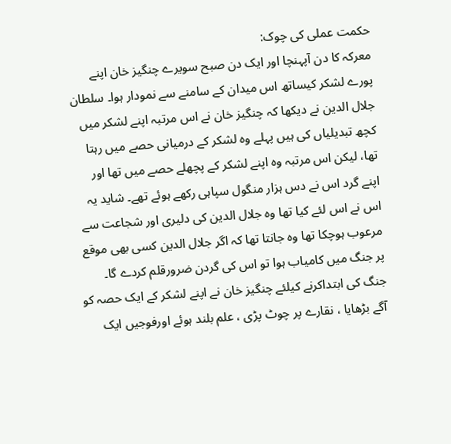حکمت عملی کی چوک:
معرکہ کا دن آپہنچا اور ایک دن صبح سویرے چنگیز خان اپنے پورے لشکر کیساتھ اس میدان کے سامنے سے نمودار ہوا۔ سلطان جلال الدین نے دیکھا کہ چنگیز خان نے اس مرتبہ اپنے لشکر میں کچھ تبدیلیاں کی ہیں پہلے وہ لشکر کے درمیانی حصے میں رہتا تھا، لیکن اس مرتبہ وہ اپنے لشکر کے پچھلے حصے میں تھا اور اپنے گرد اس نے دس ہزار منگول سپاہی رکھے ہوئے تھے۔ شاید یہ اس نے اس لئے کیا تھا وہ جلال الدین کی دلیری اور شجاعت سے مرعوب ہوچکا تھا وہ جانتا تھا کہ اگر جلال الدین کسی بھی موقع پر جنگ میں کامیاب ہوا تو اس کی گردن ضرورقلم کردے گا۔ جنگ کی ابتداکرنے کیلئے چنگیز خان نے اپنے لشکر کے ایک حصہ کو آگے بڑھایا ، نقارے پر چوٹ پڑی ، علم بلند ہوئے اورفوجیں ایک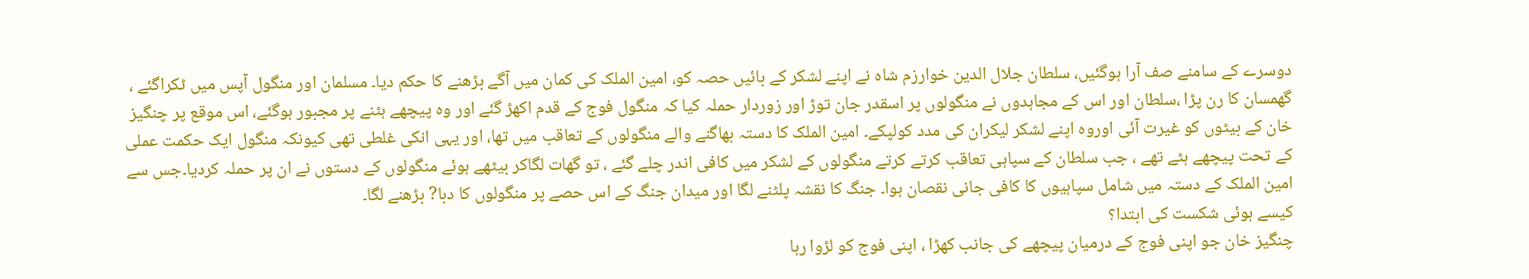دوسرے کے سامنے صف آرا ہوگئیں، سلطان جلال الدین خوارزم شاہ نے اپنے لشکر کے بائیں حصہ کو، امین الملک کی کمان میں آگے بڑھنے کا حکم دیا۔ مسلمان اور منگول آپس میں ٹکراگئے ، گھمسان کا رن پڑا ،سلطان اور اس کے مجاہدوں نے منگولوں پر اسقدر جان توڑ اور زوردار حملہ کیا کہ منگول فوج کے قدم اکھڑ گئے اور وہ پیچھے ہٹنے پر مجبور ہوگئے، اس موقع پر چنگیز خان کے بیٹوں کو غیرت آئی اوروہ اپنے لشکر لیکران کی مدد کولپکے۔ امین الملک کا دستہ بھاگنے والے منگولوں کے تعاقب میں تھا، اور یہی انکی غلطی تھی کیونکہ منگول ایک حکمت عملی کے تحت پیچھے ہٹے تھے ، جب سلطان کے سپاہی تعاقب کرتے کرتے منگولوں کے لشکر میں کافی اندر چلے گئے ، تو گھات لگاکر بیٹھے ہوئے منگولوں کے دستوں نے ان پر حملہ کردیا۔جس سے امین الملک کے دستہ میں شامل سپاہیوں کا کافی جانی نقصان ہوا۔ جنگ کا نقشہ پلٹنے لگا اور میدان جنگ کے اس حصے پر منگولوں کا دبا? بڑھنے لگا۔
کیسے ہوئی شکست کی ابتدا؟
چنگیز خان جو اپنی فوج کے درمیان پیچھے کی جانب کھڑا ، اپنی فوج کو لڑوا رہا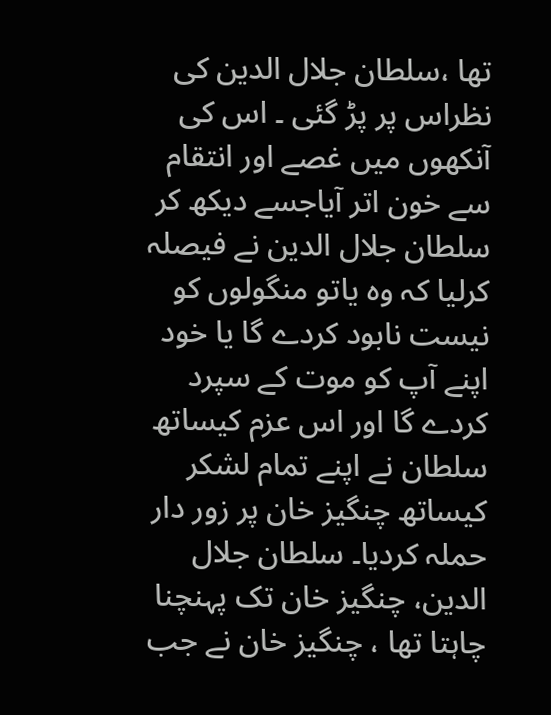تھا ،سلطان جلال الدین کی نظراس پر پڑ گئی ۔ اس کی آنکھوں میں غصے اور انتقام سے خون اتر آیاجسے دیکھ کر سلطان جلال الدین نے فیصلہ کرلیا کہ وہ یاتو منگولوں کو نیست نابود کردے گا یا خود اپنے آپ کو موت کے سپرد کردے گا اور اس عزم کیساتھ سلطان نے اپنے تمام لشکر کیساتھ چنگیز خان پر زور دار حملہ کردیا۔ سلطان جلال الدین، چنگیز خان تک پہنچنا چاہتا تھا ، چنگیز خان نے جب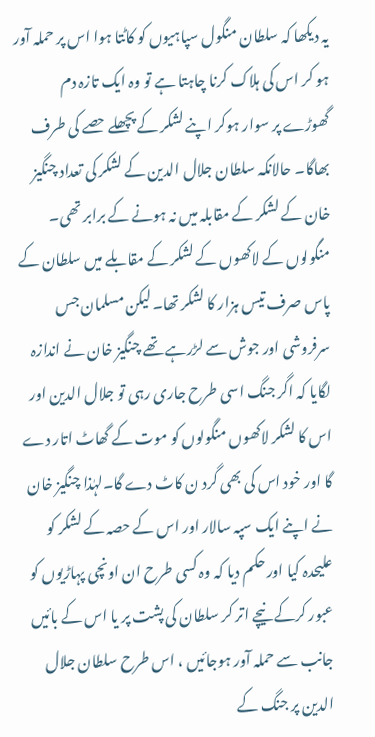یہ دیکھا کہ سلطان منگول سپاہیوں کو کاٹتا ہوا اس پر حملہ آور ہو کر اس کی ہلاک کرنا چاہتا ہے تو وہ ایک تازہ دم گھوڑے پر سوار ہوکر اپنے لشکر کے پچھلے حصے کی طرف بھاگا۔ حالانکہ سلطان جلال الدین کے لشکر کی تعداد چنگیز خان کے لشکر کے مقابلہ میں نہ ہونے کے برابر تھی۔ منگولوں کے لاکھوں کے لشکر کے مقابلے میں سلطان کے پاس صرف تیس ہزار کا لشکر تھا۔ لیکن مسلمان جس سرفروشی اور جوش سے لڑرہے تھے چنگیز خان نے اندازہ لگایا کہ اگر جنگ اسی طرح جاری رہی تو جلال الدین اور اس کا لشکر لاکھوں منگولوں کو موت کے گھاٹ اتار دے گا اور خود اس کی بھی گرد ن کاٹ دے گا۔لہٰذا چنگیز خان نے اپنے ایک سپہ سالار اور اس کے حصہ کے لشکر کو علیحدہ کیا اور حکم دیا کہ وہ کسی طرح ان اونچی پہاڑیوں کو عبور کرکے نیچے اتر کر سلطان کی پشت پر یا اس کے بائیں جانب سے حملہ آور ہوجائیں ، اس طرح سلطان جلال الدین پر جنگ کے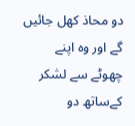دو محاذ کھل جائیں گے اور وہ اپنے چھوٹے سے لشکر کےساتھ دو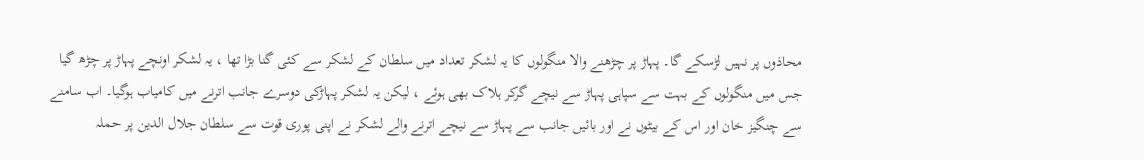محاذوں پر نہیں لڑسکے گا۔ پہاڑ پر چڑھنے والا منگولوں کا یہ لشکر تعداد میں سلطان کے لشکر سے کئی گنا بڑا تھا ، یہ لشکر اونچے پہاڑ پر چڑھ گیا جس میں منگولوں کے بہت سے سپاہی پہاڑ سے نیچے گرکر ہلاک بھی ہوئے ، لیکن یہ لشکر پہاڑکی دوسرے جانب اترنے میں کامیاب ہوگیا۔ اب سامنے سے چنگیز خان اور اس کے بیٹوں نے اور بائیں جانب سے پہاڑ سے نیچے اترنے والے لشکر نے اپنی پوری قوت سے سلطان جلال الدین پر حملہ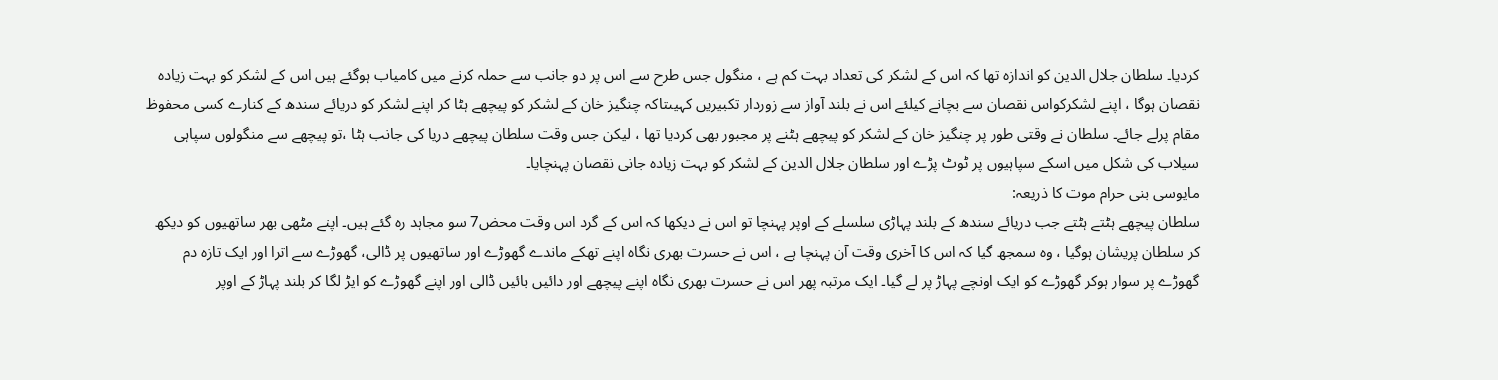کردیا۔ سلطان جلال الدین کو اندازہ تھا کہ اس کے لشکر کی تعداد بہت کم ہے ، منگول جس طرح سے اس پر دو جانب سے حملہ کرنے میں کامیاب ہوگئے ہیں اس کے لشکر کو بہت زیادہ نقصان ہوگا ، اپنے لشکرکواس نقصان سے بچانے کیلئے اس نے بلند آواز سے زوردار تکبیریں کہیںتاکہ چنگیز خان کے لشکر کو پیچھے ہٹا کر اپنے لشکر کو دریائے سندھ کے کنارے کسی محفوظ مقام پرلے جائے۔ سلطان نے وقتی طور پر چنگیز خان کے لشکر کو پیچھے ہٹنے پر مجبور بھی کردیا تھا ، لیکن جس وقت سلطان پیچھے دریا کی جانب ہٹا ،تو پیچھے سے منگولوں سپاہی سیلاب کی شکل میں اسکے سپاہیوں پر ٹوٹ پڑے اور سلطان جلال الدین کے لشکر کو بہت زیادہ جانی نقصان پہنچایا۔
مایوسی بنی حرام موت کا ذریعہ:
سلطان پیچھے ہٹتے ہٹتے جب دریائے سندھ کے بلند پہاڑی سلسلے کے اوپر پہنچا تو اس نے دیکھا کہ اس کے گرد اس وقت محض7 سو مجاہد رہ گئے ہیں۔ اپنے مٹھی بھر ساتھیوں کو دیکھ کر سلطان پریشان ہوگیا ، وہ سمجھ گیا کہ اس کا آخری وقت آن پہنچا ہے ، اس نے حسرت بھری نگاہ اپنے تھکے ماندے گھوڑے اور ساتھیوں پر ڈالی، گھوڑے سے اترا اور ایک تازہ دم گھوڑے پر سوار ہوکر گھوڑے کو ایک اونچے پہاڑ پر لے گیا۔ ایک مرتبہ پھر اس نے حسرت بھری نگاہ اپنے پیچھے اور دائیں بائیں ڈالی اور اپنے گھوڑے کو ایڑ لگا کر بلند پہاڑ کے اوپر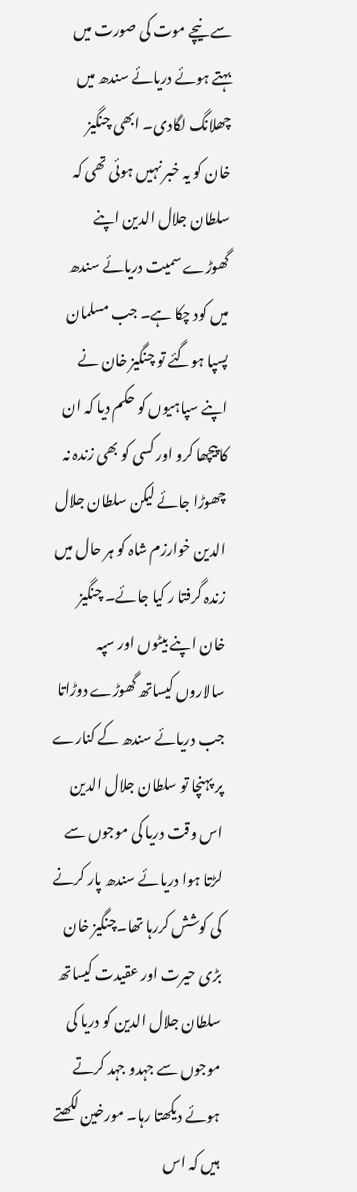سے نیچے موت کی صورت میں بہتے ہوئے دریائے سندھ میں چھلانگ لگادی۔ ابھی چنگیز خان کو یہ خبر نہیں ہوئی تھی کہ سلطان جلال الدین اپنے گھوڑے سمیت دریائے سندھ میں کود چکا ہے۔ جب مسلمان پسپا ہوگئے تو چنگیز خان نے اپنے سپاہیوں کو حکم دیا کہ ان کا پیچھا کرو اور کسی کو بھی زندہ نہ چھوڑا جائے لیکن سلطان جلال الدین خوارزم شاہ کو ہر حال میں زندہ گرفتا ر کیا جائے۔ چنگیز خان اپنے بیٹوں اور سپہ سالاروں کیساتھ گھوڑے دوڑاتا جب دریائے سندھ کے کنارے پر پہنچا تو سلطان جلال الدین اس وقت دریا کی موجوں سے لڑتا ہوا دریائے سندھ پار کرنے کی کوشش کررہا تھا۔چنگیز خان بڑی حیرت اور عقیدت کیساتھ سلطان جلال الدین کو دریا کی موجوں سے جہدو جہد کرتے ہوئے دیکھتا رہا۔ مورخین لکھتے ہیں کہ اس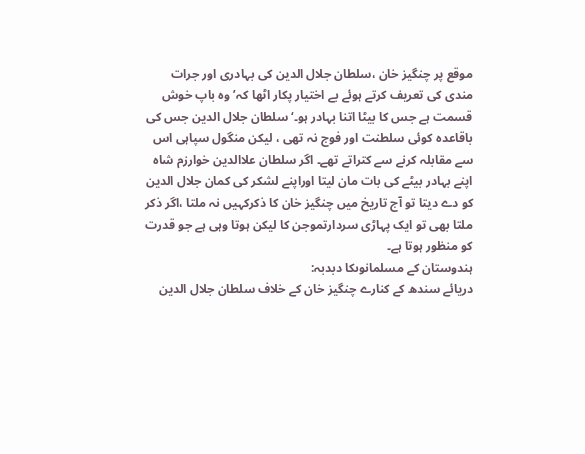موقع پر چنگیز خان ،سلطان جلال الدین کی بہادری اور جرات مندی کی تعریف کرتے ہوئے بے اختیار پکار اٹھا کہ’ وہ باپ خوش قسمت ہے جس کا بیٹا اتنا بہادر ہو۔‘ سلطان جلال الدین جس کی باقاعدہ کوئی سلطنت اور فوج نہ تھی ، لیکن منگول سپاہی اس سے مقابلہ کرنے سے کتراتے تھے۔ اگر سلطان علاالدین خوارزم شاہ اپنے بہادر بیٹے کی بات مان لیتا اوراپنے لشکر کی کمان جلال الدین کو دے دیتا تو آج تاریخ میں چنگیز خان کا ذکرکہیں نہ ملتا ،اگر ذکر ملتا بھی تو ایک پہاڑی سردارتموجن کا لیکن ہوتا وہی ہے جو قدرت کو منظور ہوتا ہے۔
ہندوستان کے مسلمانوںکا دبدبہ:
دریائے سندھ کے کنارے چنگیز خان کے خلاف سلطان جلال الدین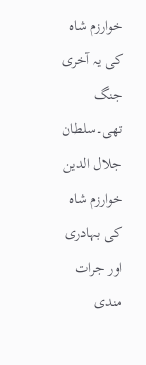خوارزم شاہ کی یہ آخری جنگ تھی۔سلطان جلال الدین خوارزم شاہ کی بہادری اور جرات مندی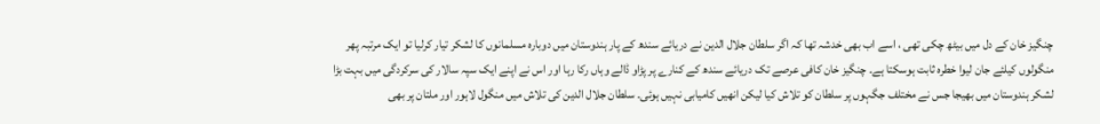چنگیز خان کے دل میں بیٹھ چکی تھی ، اسے اب بھی خدشہ تھا کہ اگر سلطان جلال الدین نے دریائے سندھ کے پار ہندوستان میں دوبارہ مسلمانوں کا لشکر تیار کرلیا تو ایک مرتبہ پھر منگولوں کیلئے جان لیوا خطرہ ثابت ہوسکتا ہے۔ چنگیز خان کافی عرصے تک دریائے سندھ کے کنارے پر پڑاو ڈالے وہاں رکا رہا اور اس نے اپنے ایک سپہ سالار کی سرکردگی میں بہت بڑا لشکر ہندوستان میں بھیجا جس نے مختلف جگہوں پر سلطان کو تلاش کیا لیکن انھیں کامیابی نہیں ہوئی۔ سلطان جلال الدین کی تلاش میں منگول لاہور اور ملتان پر بھی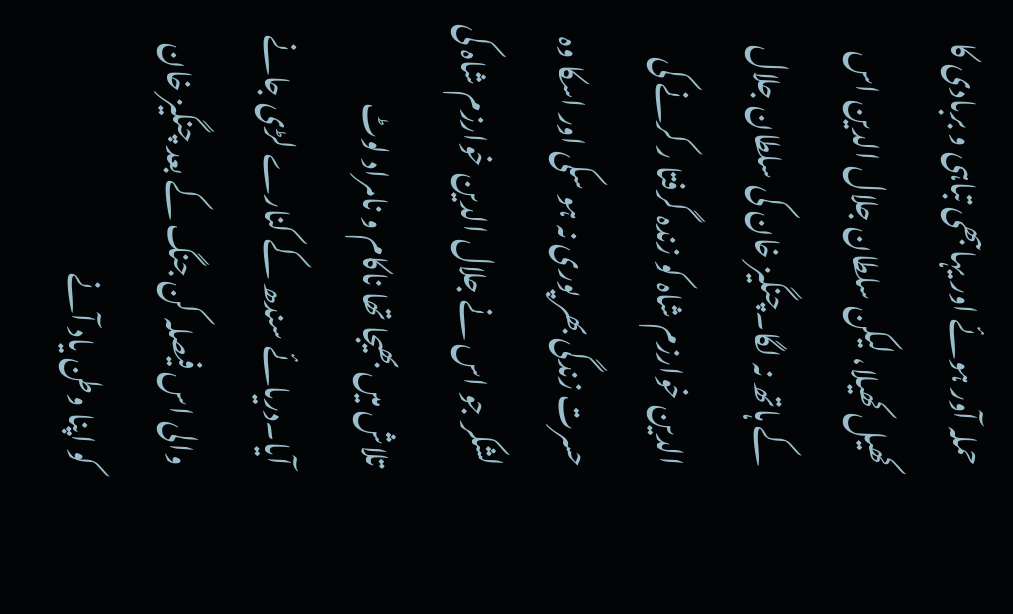حملہ آور ہوئے اور یہاںبھی تباہی و بربادی کا کھیل کھیلا، لیکن سلطان جلال الدین اس کے ہاتھ نہ لگا۔چنگیز خان کی سلطان جلال الدین خوارزم شاہ کو زندہ گرفتا ر کرنے کی حسرت زندگی بھر پوری نہ ہو سکی اور اسکا وہ لشکر جو اس نے جلال الدین خوارزم شاہ کی تلاش میں بھیجا تھا ناکام و نامراد لوٹ آیا۔دریائے سندھ کے کنارے لڑی جانے والی اس فیصلہ کن جنگ کے بعد چنگیز خان کو اپنا وطن یاد آنے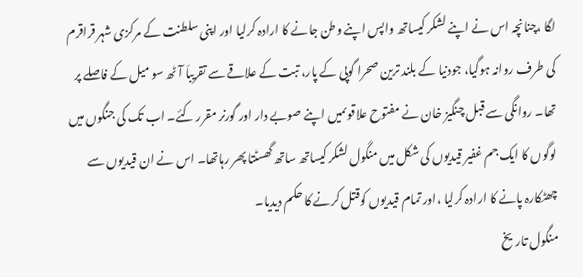لگا ،چنانچہ اس نے اپنے لشکر کیساتھ واپس اپنے وطن جانے کا ارادہ کرلیا اور اپنی سلطنت کے مرکزی شہر قراقرم کی طرف روانہ ہوگیا، جودنیا کے بلند ترین صحرا گوپی کے پار، تبت کے علاقے سے تقریباَ آٹھ سو میل کے فاصلے پر تھا۔ روانگی سے قبل چنگیز خان نے مفتوح علاقوںمیں اپنے صوبے دار اور گورنر مقرر کئے۔ اب تک کی جنگوں میں لوگوں کا ایک جم غفیر قیدیوں کی شکل میں منگول لشکر کیساتھ ساتھ گھسٹتا پھر رہاتھا۔ اس نے ان قیدیوں سے چھٹکارہ پانے کا ارادہ کرلیا ،اور تمام قیدیوں کوقتل کرنے کا حکم دیدیا۔
منگول تاریخ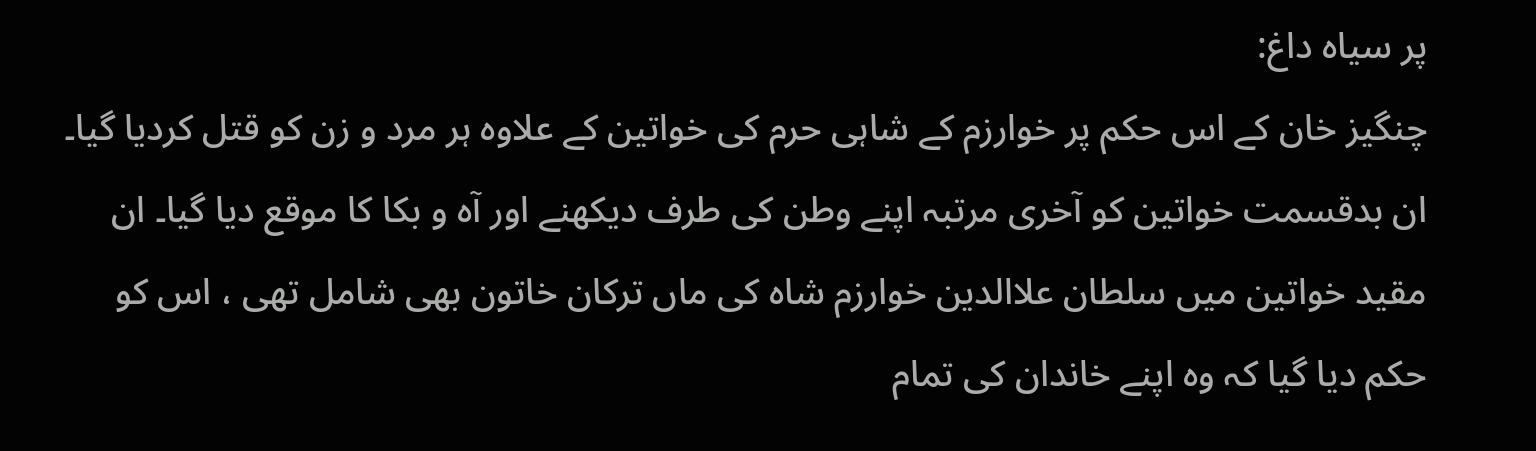پر سیاہ داغ:
چنگیز خان کے اس حکم پر خوارزم کے شاہی حرم کی خواتین کے علاوہ ہر مرد و زن کو قتل کردیا گیا۔ ان بدقسمت خواتین کو آخری مرتبہ اپنے وطن کی طرف دیکھنے اور آہ و بکا کا موقع دیا گیا۔ ان مقید خواتین میں سلطان علاالدین خوارزم شاہ کی ماں ترکان خاتون بھی شامل تھی ، اس کو حکم دیا گیا کہ وہ اپنے خاندان کی تمام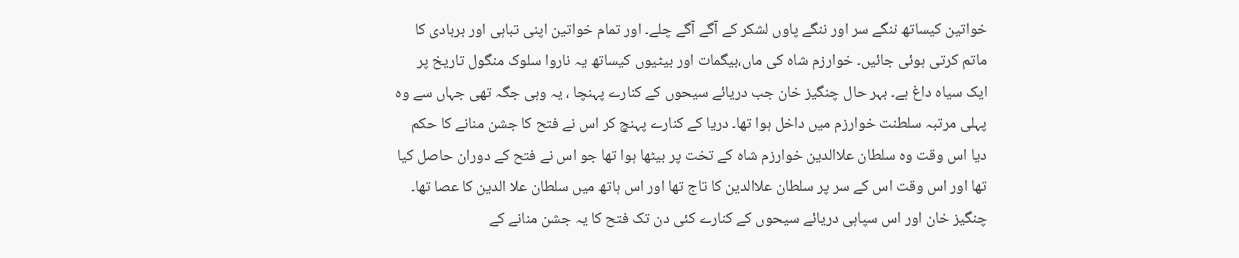خواتین کیساتھ ننگے سر اور ننگے پاوں لشکر کے آگے آگے چلے۔ اور تمام خواتین اپنی تباہی اور بربادی کا ماتم کرتی ہوئی جائیں۔ خوارزم شاہ کی ماں،بیگمات اور بیٹیوں کیساتھ یہ ناروا سلوک منگول تاریخ پر ایک سیاہ داغ ہے۔ بہر حال چنگیز خان جب دریائے سیحوں کے کنارے پہنچا ، یہ وہی جگہ تھی جہاں سے وہ پہلی مرتبہ سلطنت خوارزم میں داخل ہوا تھا۔ دریا کے کنارے پہنچ کر اس نے فتح کا جشن منانے کا حکم دیا اس وقت وہ سلطان علاالدین خوارزم شاہ کے تخت پر بیٹھا ہوا تھا جو اس نے فتح کے دوران حاصل کیا تھا اور اس وقت اس کے سر پر سلطان علاالدین کا تاج تھا اور اس ہاتھ میں سلطان علا الدین کا عصا تھا۔ چنگیز خان اور اس سپاہی دریائے سیحوں کے کنارے کئی دن تک فتح کا یہ جشن منانے کے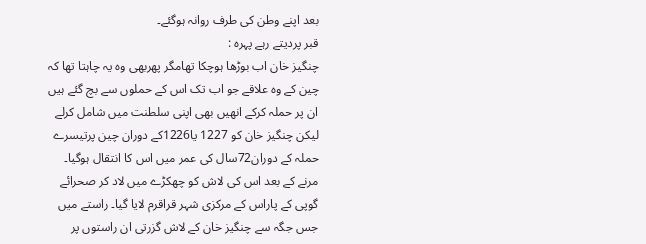بعد اپنے وطن کی طرف روانہ ہوگئے۔
قبر پردیتے رہے پہرہ :
چنگیز خان اب بوڑھا ہوچکا تھامگر پھربھی وہ یہ چاہتا تھا کہ چین کے وہ علاقے جو اب تک اس کے حملوں سے بچ گئے ہیں ان پر حملہ کرکے انھیں بھی اپنی سلطنت میں شامل کرلے لیکن چنگیز خان کو 1227 یا1226کے دوران چین پرتیسرے حملہ کے دوران72سال کی عمر میں اس کا انتقال ہوگیا۔ مرنے کے بعد اس کی لاش کو چھکڑے میں لاد کر صحرائے گوپی کے پاراس کے مرکزی شہر قراقرم لایا گیا۔ راستے میں جس جگہ سے چنگیز خان کے لاش گزرتی ان راستوں پر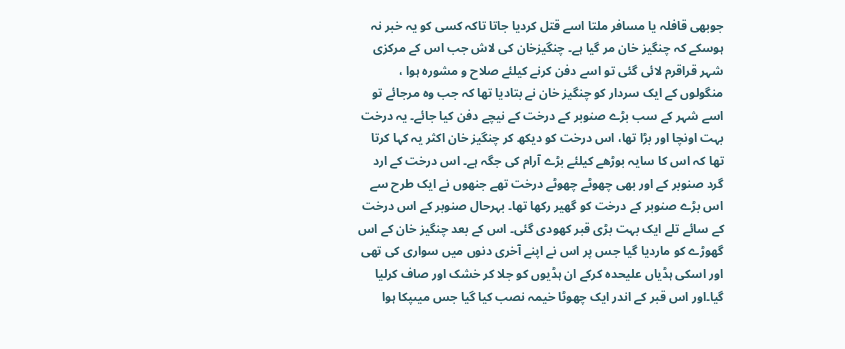جوبھی قافلہ یا مسافر ملتا اسے قتل کردیا جاتا تاکہ کسی کو یہ خبر نہ ہوسکے کہ چنگیز خان مر گیا ہے۔ چنگیزخان کی لاش جب اس کے مرکزی شہر قراقرم لائی گئی تو اسے دفن کرنے کیلئے صلاح و مشورہ ہوا ، منگولوں کے ایک سردار کو چنگیز خان نے بتادیا تھا کہ جب وہ مرجائے تو اسے شہر کے سب بڑے صنوبر کے درخت کے نیچے دفن کیا جائے۔ یہ درخت بہت اونچا اور بڑا تھا، اس درخت کو دیکھ کر چنگیز خان اکثر یہ کہا کرتا تھا کہ اس کا سایہ بوڑھے کیلئے بڑے آرام کی جگہ ہے۔ اس درخت کے ارد گرد صنوبر کے اور بھی چھوٹے چھوٹے درخت تھے جنھوں نے ایک طرح سے اس بڑے صنوبر کے درخت کو گھیر رکھا تھا۔ بہرحال صنوبر کے اس درخت کے سائے تلے ایک بہت بڑی قبر کھودی گئی۔ اس کے بعد چنگیز خان کے اس گھوڑے کو ماردیا گیا جس پر اس نے اپنے آخری دنوں میں سواری کی تھی اور اسکی ہڈیاں علیحدہ کرکے ان ہڈیوں کو جلا کر خشک اور صاف کرلیا گیا۔اور اس قبر کے اندر ایک چھوٹا خیمہ نصب کیا گیا جس میںپکا ہوا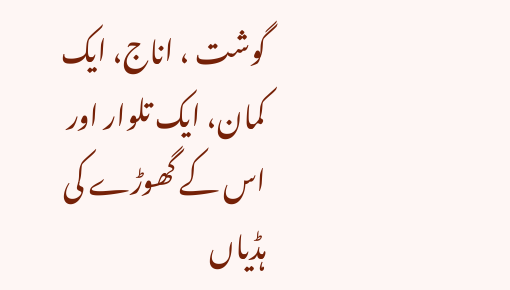گوشت ، اناج، ایک کمان، ایک تلوار اور اس کے گھوڑے کی ہڈیاں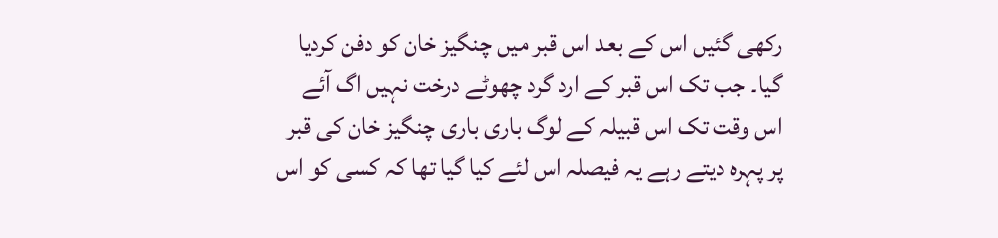رکھی گئیں اس کے بعد اس قبر میں چنگیز خان کو دفن کردیا گیا۔ جب تک اس قبر کے ارد گرد چھوٹے درخت نہیں اگ آئے اس وقت تک اس قبیلہ کے لوگ باری باری چنگیز خان کی قبر پر پہرہ دیتے رہے یہ فیصلہ اس لئے کیا گیا تھا کہ کسی کو اس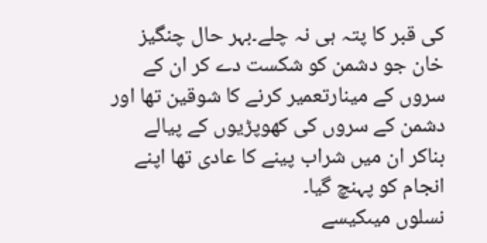کی قبر کا پتہ ہی نہ چلے۔بہر حال چنگیز خان جو دشمن کو شکست دے کر ان کے سروں کے مینارتعمیر کرنے کا شوقین تھا اور دشمن کے سروں کی کھوپڑیوں کے پیالے بناکر ان میں شراب پینے کا عادی تھا اپنے انجام کو پہنچ گیا۔
نسلوں میںکیسے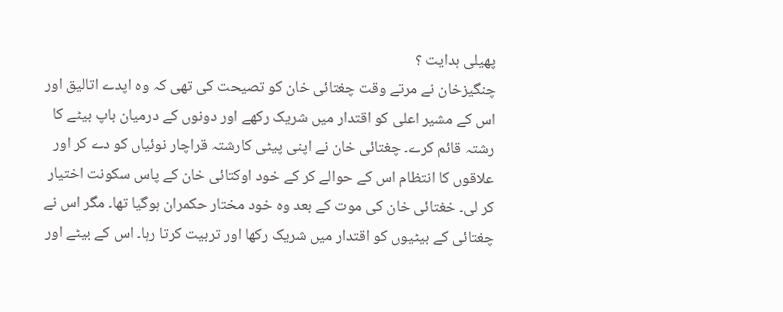پھیلی ہدایت ؟
چنگیزخان نے مرتے وقت چغتائی خان کو تصیحت کی تھی کہ وہ اپدے اتالیق اور اس کے مشیر اعلی کو اقتدار میں شریک رکھے اور دونوں کے درمیان باپ بیٹے کا رشتہ قائم کرے۔ چغتائی خان نے اپنی پیٹی کارشتہ قراچار نوئیاں کو دے کر اور علاقوں کا انتظام اس کے حوالے کر کے خود اوکتائی خان کے پاس سکونت اختیار کر لی۔ خغتائی خان کی موت کے بعد وہ خود مختار حکمران ہوگیا تھا۔ مگر اس نے چغتائی کے بیٹیوں کو اقتدار میں شریک رکھا اور تربیت کرتا رہا۔ اس کے بیٹے اور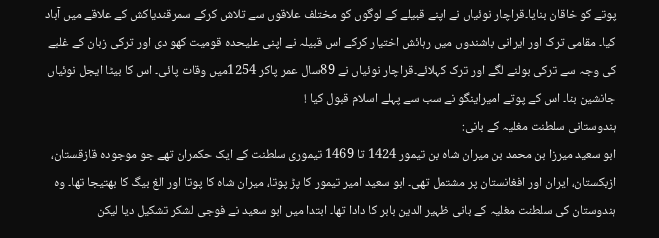پوتے کو خاقان بنایا۔قراچار نوئیاں نے اپنے قبیلے کے لوگوں کو مختلف علاقوں سے تلاش کرکے سمرقندیاکش کے علاقے میں آباد کیا۔ مقامی ترک اور ایرانی باشندوں میں رہائش اختیار کرکے اس قبیلہ نے اپنی علیحدہ قومیت کھو دی اور ترکی زبان کے غلبے کی وجہ سے ترکی بولنے لگے اور ترک کہلائے۔قراچار نوئیاں نے 89سال عمر پاکر 1254میں وقات پائی۔ اس کا بیٹا ایجل نوئیاں جانشین بنا۔ اس کے پوتے امیراینگو نے سب سے پہلے اسلام قبول کیا !
ہندوستانی سلطنت مغلیہ کے بانی:
ابو سعید میرزا بن محمد بن میران شاہ بن تیمور 1424 تا 1469 تیموری سلطنت کے ایک حکمران تھے جو موجودہ قازقستان، ازبکستان، ایران اور افغانستان پر مشتمل تھی۔ ابو سعید امیر تیمور کا پڑ پوتا، میران شاہ کا پوتا اور الغ بیگ کا بھتیجا تھا۔ وہ ہندوستان کی سلطنت مغلیہ کے بانی ظہیر الدین بابر کا دادا تھا۔ ابتدا میں ابو سعید نے فوجی لشکر تشکیل دیا لیکن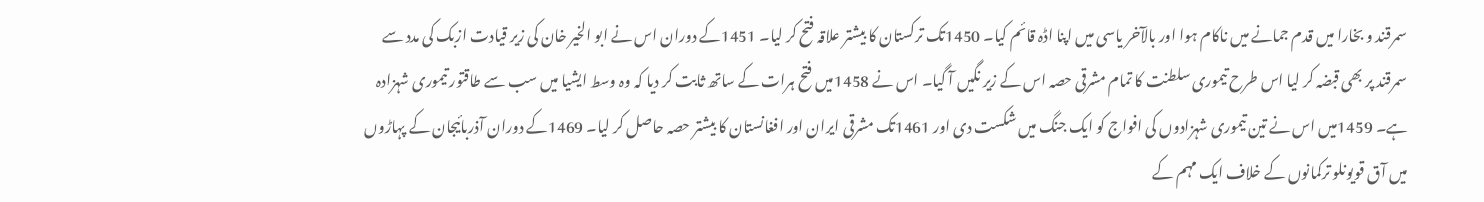سمرقند و بخارا میں قدم جمانے میں ناکام ہوا اور بالآخر یاسی میں اپنا اڈہ قائم کیا۔ 1450تک ترکستان کا بیشتر علاقہ فتح کر لیا۔ 1451کے دوران اس نے ابو الخیر خان کی زیر قیادت ازبک کی مدد سے سمرقند پر بھی قبضہ کر لیا اس طرح تیموری سلطنت کا تمام مشرقی حصہ اس کے زیر نگیں آ گیا۔ اس نے 1458میں فتح ہرات کے ساتھ ثابت کر دیا کہ وہ وسط ایشیا میں سب سے طاقتور تیموری شہزادہ ہے۔ 1459میں اس نے تین تیموری شہزادوں کی افواج کو ایک جنگ میں شکست دی اور 1461تک مشرقی ایران اور افغانستان کا بیشتر حصہ حاصل کر لیا۔ 1469کے دوران آذربائیجان کے پہاڑوں میں آق قویونلو ترکمانوں کے خلاف ایک مہم کے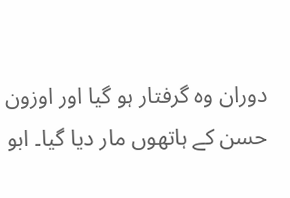دوران وہ گرفتار ہو گیا اور اوزون حسن کے ہاتھوں مار دیا گیا۔ ابو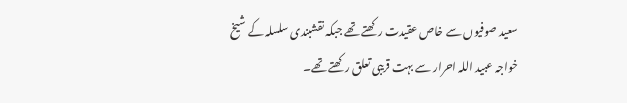سعید صوفیوں سے خاص عقیدت رکھتے تھے جبکہ نقشبندی سلسلہ کے شیخ خواجہ عبید اللہ احرار سے بہت قریبی تعلق رکھتے تھے۔